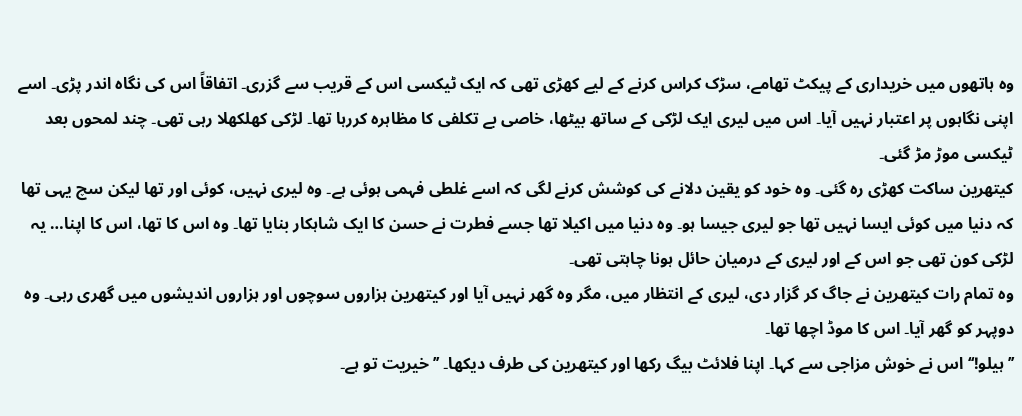وہ ہاتھوں میں خریداری کے پیکٹ تھامے، سڑک کراس کرنے کے لیے کھڑی تھی کہ ایک ٹیکسی اس کے قریب سے گزری۔ اتفاقاً اس کی نگاہ اندر پڑی۔ اسے اپنی نگاہوں پر اعتبار نہیں آیا۔ اس میں لیری ایک لڑکی کے ساتھ بیٹھا، خاصی بے تکلفی کا مظاہرہ کررہا تھا۔ لڑکی کھلکھلا رہی تھی۔ چند لمحوں بعد ٹیکسی موڑ مڑ گئی۔
کیتھرین ساکت کھڑی رہ گئی۔ وہ خود کو یقین دلانے کی کوشش کرنے لگی کہ اسے غلطی فہمی ہوئی ہے۔ وہ لیری نہیں، کوئی اور تھا لیکن سچ یہی تھا کہ دنیا میں کوئی ایسا نہیں تھا جو لیری جیسا ہو۔ وہ دنیا میں اکیلا تھا جسے فطرت نے حسن کا ایک شاہکار بنایا تھا۔ وہ اس کا تھا، اس کا اپنا… یہ لڑکی کون تھی جو اس کے اور لیری کے درمیان حائل ہونا چاہتی تھی۔
وہ تمام رات کیتھرین نے جاگ کر گزار دی، لیری کے انتظار میں، مگر وہ گھر نہیں آیا اور کیتھرین ہزاروں سوچوں اور ہزاروں اندیشوں میں گھری رہی۔ وہ دوپہر کو گھر آیا۔ اس کا موڈ اچھا تھا۔
’’ہیلو!‘‘ اس نے خوش مزاجی سے کہا۔ اپنا فلائٹ بیگ رکھا اور کیتھرین کی طرف دیکھا۔ ’’خیریت تو ہے۔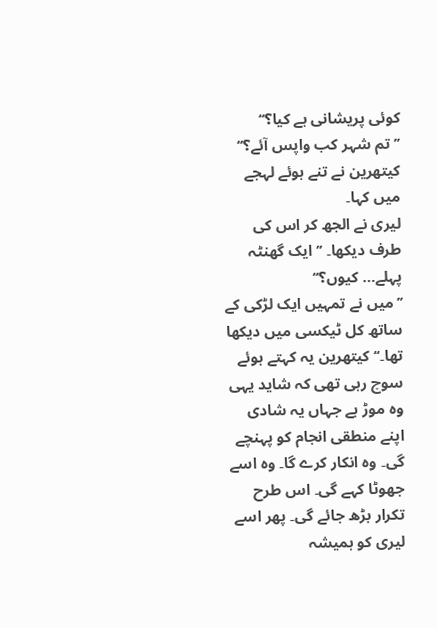کوئی پریشانی ہے کیا؟‘‘
’’تم شہر کب واپس آئے؟‘‘ کیتھرین نے تنے ہوئے لہجے میں کہا۔
لیری نے الجھ کر اس کی طرف دیکھا۔ ’’ایک گھنٹہ پہلے… کیوں؟‘‘
’’میں نے تمہیں ایک لڑکی کے ساتھ کل ٹیکسی میں دیکھا تھا۔‘‘ کیتھرین یہ کہتے ہوئے سوچ رہی تھی کہ شاید یہی وہ موڑ ہے جہاں یہ شادی اپنے منطقی انجام کو پہنچے گی۔ وہ انکار کرے گا۔ وہ اسے جھوٹا کہے گی۔ اس طرح تکرار بڑھ جائے گی۔ پھر اسے لیری کو ہمیشہ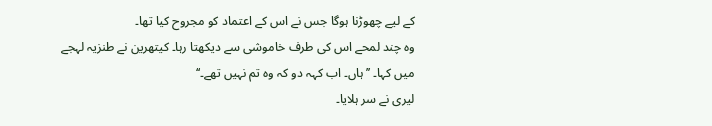کے لیے چھوڑنا ہوگا جس نے اس کے اعتماد کو مجروح کیا تھا۔
وہ چند لمحے اس کی طرف خاموشی سے دیکھتا رہا۔ کیتھرین نے طنزیہ لہجے میں کہا۔ ’’ہاں۔ اب کہہ دو کہ وہ تم نہیں تھے۔‘‘
لیری نے سر ہلایا۔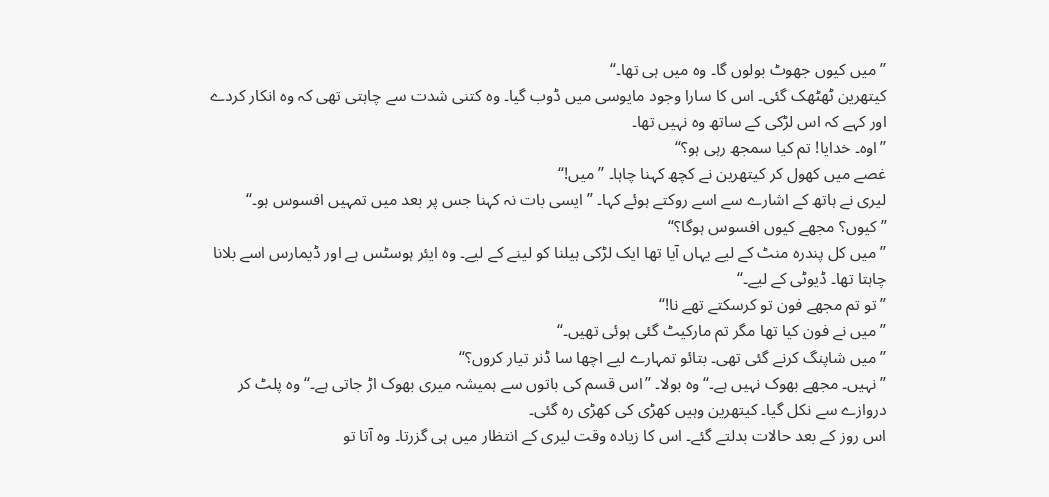’’میں کیوں جھوٹ بولوں گا۔ وہ میں ہی تھا۔‘‘
کیتھرین ٹھٹھک گئی۔ اس کا سارا وجود مایوسی میں ڈوب گیا۔ وہ کتنی شدت سے چاہتی تھی کہ وہ انکار کردے اور کہے کہ اس لڑکی کے ساتھ وہ نہیں تھا۔
’’اوہ۔ خدایا! تم کیا سمجھ رہی ہو؟‘‘
غصے میں کھول کر کیتھرین نے کچھ کہنا چاہا۔ ’’میں!‘‘
لیری نے ہاتھ کے اشارے سے اسے روکتے ہوئے کہا۔ ’’ایسی بات نہ کہنا جس پر بعد میں تمہیں افسوس ہو۔‘‘
’’کیوں؟ مجھے کیوں افسوس ہوگا؟‘‘
’’میں کل پندرہ منٹ کے لیے یہاں آیا تھا ایک لڑکی ہیلنا کو لینے کے لیے۔ وہ ایئر ہوسٹس ہے اور ڈیمارس اسے بلانا چاہتا تھا۔ ڈیوٹی کے لیے۔‘‘
’’تو تم مجھے فون تو کرسکتے تھے نا!‘‘
’’میں نے فون کیا تھا مگر تم مارکیٹ گئی ہوئی تھیں۔‘‘
’’میں شاپنگ کرنے گئی تھی۔ بتائو تمہارے لیے اچھا سا ڈنر تیار کروں؟‘‘
’’نہیں۔ مجھے بھوک نہیں ہے۔‘‘ وہ بولا۔ ’’اس قسم کی باتوں سے ہمیشہ میری بھوک اڑ جاتی ہے۔‘‘ وہ پلٹ کر دروازے سے نکل گیا۔ کیتھرین وہیں کھڑی کی کھڑی رہ گئی۔
اس روز کے بعد حالات بدلتے گئے۔ اس کا زیادہ وقت لیری کے انتظار میں ہی گزرتا۔ وہ آتا تو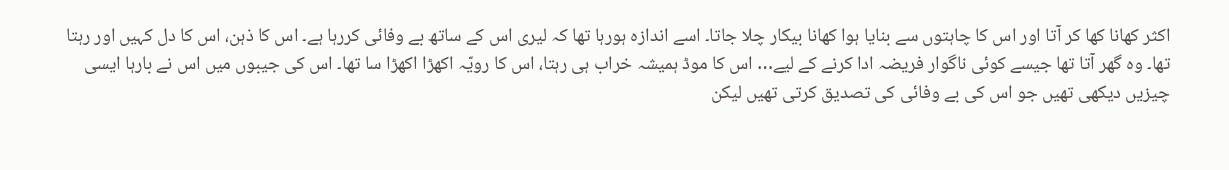اکثر کھانا کھا کر آتا اور اس کا چاہتوں سے بنایا ہوا کھانا بیکار چلا جاتا۔ اسے اندازہ ہورہا تھا کہ لیری اس کے ساتھ بے وفائی کررہا ہے۔ اس کا ذہن، اس کا دل کہیں اور رہتا تھا۔ وہ گھر آتا تھا جیسے کوئی ناگوار فریضہ ادا کرنے کے لیے… اس کا موڈ ہمیشہ خراب ہی رہتا، اس کا رویّہ اکھڑا اکھڑا سا تھا۔ اس کی جیبوں میں اس نے بارہا ایسی چیزیں دیکھی تھیں جو اس کی بے وفائی کی تصدیق کرتی تھیں لیکن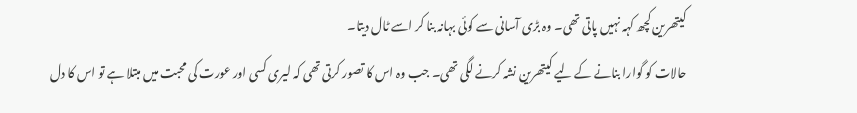کیتھرین کچھ کہہ نہیں پاتی تھی۔ وہ بڑی آسانی سے کوئی بہانہ بنا کر اسے ٹال دیتا۔
حالات کو گوارا بنانے کے لیے کیتھرین نشہ کرنے لگی تھی۔ جب وہ اس کا تصور کرتی تھی کہ لیری کسی اور عورت کی محبت میں مبتلا ہے تو اس کا دل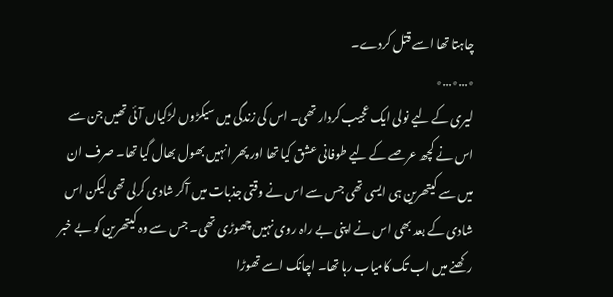چاہتا تھا اسے قتل کردے۔
٭…٭…٭
لیری کے لیے نولی ایک عجیب کردار تھی۔ اس کی زندگی میں سیکڑوں لڑکیاں آئی تھیں جن سے اس نے کچھ عرصے کے لیے طوفانی عشق کیا تھا اور پھر انہیں بھول بھال گیا تھا۔ صرف ان میں سے کیتھرین ہی ایسی تھی جس سے اس نے وقتی جذبات میں آکر شادی کرلی تھی لیکن اس شادی کے بعد بھی اس نے اپنی بے راہ روی نہیں چھوڑی تھی۔ جس سے وہ کیتھرین کو بے خبر رکھنے میں اب تک کامیاب رہا تھا۔ اچانک اسے تھوڑا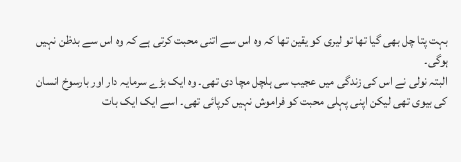بہت پتا چل بھی گیا تھا تو لیری کو یقین تھا کہ وہ اس سے اتنی محبت کرتی ہے کہ وہ اس سے بدظن نہیں ہوگی۔
البتہ نولی نے اس کی زندگی میں عجیب سی ہلچل مچا دی تھی۔ وہ ایک بڑے سرمایہ دار اور بارسوخ انسان کی بیوی تھی لیکن اپنی پہلی محبت کو فراموش نہیں کرپائی تھی۔ اسے ایک ایک بات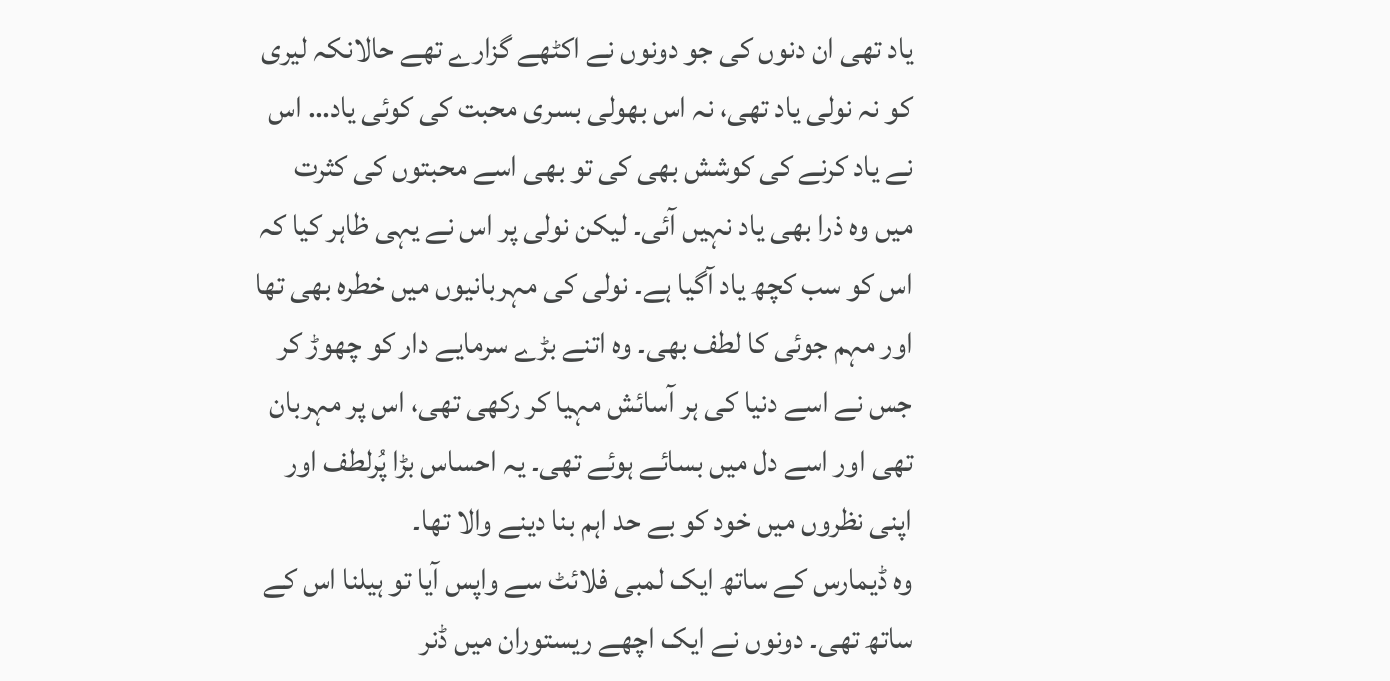یاد تھی ان دنوں کی جو دونوں نے اکٹھے گزارے تھے حالانکہ لیری کو نہ نولی یاد تھی، نہ اس بھولی بسری محبت کی کوئی یاد… اس نے یاد کرنے کی کوشش بھی کی تو بھی اسے محبتوں کی کثرت میں وہ ذرا بھی یاد نہیں آئی۔ لیکن نولی پر اس نے یہی ظاہر کیا کہ اس کو سب کچھ یاد آگیا ہے۔ نولی کی مہربانیوں میں خطرہ بھی تھا اور مہم جوئی کا لطف بھی۔ وہ اتنے بڑے سرمایے دار کو چھوڑ کر جس نے اسے دنیا کی ہر آسائش مہیا کر رکھی تھی، اس پر مہربان تھی اور اسے دل میں بسائے ہوئے تھی۔ یہ احساس بڑا پُرلطف اور اپنی نظروں میں خود کو بے حد اہم بنا دینے والا تھا۔
وہ ڈیمارس کے ساتھ ایک لمبی فلائٹ سے واپس آیا تو ہیلنا اس کے ساتھ تھی۔ دونوں نے ایک اچھے ریستوران میں ڈنر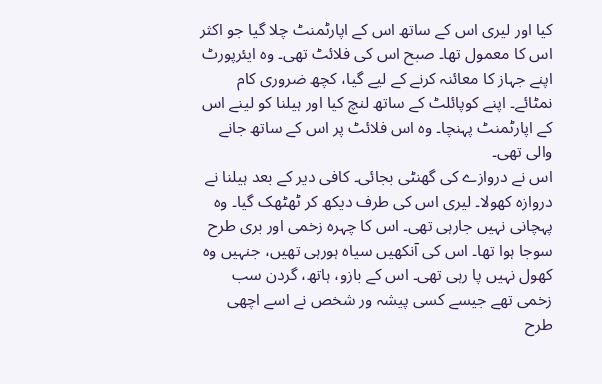کیا اور لیری اس کے ساتھ اس کے اپارٹمنٹ چلا گیا جو اکثر اس کا معمول تھا۔ صبح اس کی فلائٹ تھی۔ وہ ایئرپورٹ اپنے جہاز کا معائنہ کرنے کے لیے گیا، کچھ ضروری کام نمٹائے۔ اپنے کوپائلٹ کے ساتھ لنچ کیا اور ہیلنا کو لینے اس کے اپارٹمنٹ پہنچا۔ وہ اس فلائٹ پر اس کے ساتھ جانے والی تھی۔
اس نے دروازے کی گھنٹی بجائی۔ کافی دیر کے بعد ہیلنا نے دروازہ کھولا۔ لیری اس کی طرف دیکھ کر ٹھٹھک گیا۔ وہ پہچانی نہیں جارہی تھی۔ اس کا چہرہ زخمی اور بری طرح سوجا ہوا تھا۔ اس کی آنکھیں سیاہ ہورہی تھیں، جنہیں وہ کھول نہیں پا رہی تھی۔ اس کے بازو، ہاتھ، گردن سب زخمی تھے جیسے کسی پیشہ ور شخص نے اسے اچھی طرح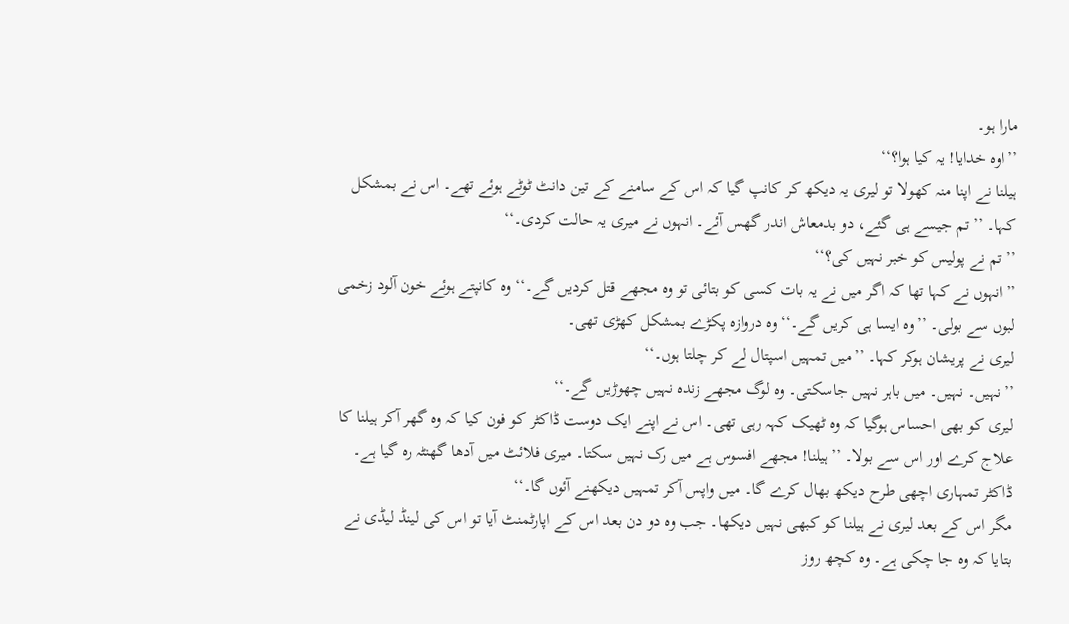مارا ہو۔
’’اوہ خدایا! یہ کیا ہوا؟‘‘
ہیلنا نے اپنا منہ کھولا تو لیری یہ دیکھ کر کانپ گیا کہ اس کے سامنے کے تین دانٹ ٹوٹے ہوئے تھے۔ اس نے بمشکل کہا۔ ’’تم جیسے ہی گئے، دو بدمعاش اندر گھس آئے۔ انہوں نے میری یہ حالت کردی۔‘‘
’’تم نے پولیس کو خبر نہیں کی؟‘‘
’’انہوں نے کہا تھا کہ اگر میں نے یہ بات کسی کو بتائی تو وہ مجھے قتل کردیں گے۔‘‘ وہ کانپتے ہوئے خون آلود زخمی لبوں سے بولی۔ ’’وہ ایسا ہی کریں گے۔‘‘ وہ دروازہ پکڑے بمشکل کھڑی تھی۔
لیری نے پریشان ہوکر کہا۔ ’’میں تمہیں اسپتال لے کر چلتا ہوں۔‘‘
’’نہیں۔ نہیں۔ میں باہر نہیں جاسکتی۔ وہ لوگ مجھے زندہ نہیں چھوڑیں گے۔‘‘
لیری کو بھی احساس ہوگیا کہ وہ ٹھیک کہہ رہی تھی۔ اس نے اپنے ایک دوست ڈاکٹر کو فون کیا کہ وہ گھر آکر ہیلنا کا علاج کرے اور اس سے بولا۔ ’’ہیلنا! مجھے افسوس ہے میں رک نہیں سکتا۔ میری فلائٹ میں آدھا گھنٹہ رہ گیا ہے۔ ڈاکٹر تمہاری اچھی طرح دیکھ بھال کرے گا۔ میں واپس آکر تمہیں دیکھنے آئوں گا۔‘‘
مگر اس کے بعد لیری نے ہیلنا کو کبھی نہیں دیکھا۔ جب وہ دو دن بعد اس کے اپارٹمنٹ آیا تو اس کی لینڈ لیڈی نے بتایا کہ وہ جا چکی ہے۔ وہ کچھ روز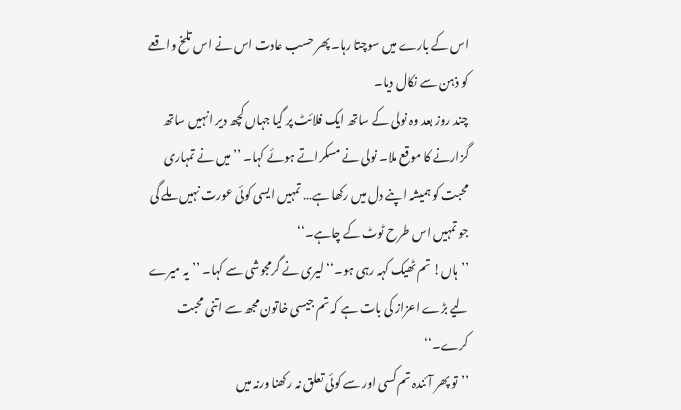اس کے بارے میں سوچتا رہا۔ پھر حسب عادت اس نے اس تلخ واقعے کو ذہن سے نکال دیا۔
چند روز بعد وہ نولی کے ساتھ ایک فلائٹ پر گیا جہاں کچھ دیر انہیں ساتھ گزارنے کا موقع ملا۔ نولی نے مسکراتے ہوئے کہا۔ ’’میں نے تمہاری محبت کو ہمیشہ اپنے دل میں رکھا ہے… تمہیں ایسی کوئی عورت نہیں ملے گی جو تمہیں اس طرح ٹوٹ کے چاہے۔‘‘
’’ہاں! تم ٹھیک کہہ رہی ہو۔‘‘ لیری نے گرمجوشی سے کہا۔ ’’یہ میرے لیے بڑے اعزاز کی بات ہے کہ تم جیسی خاتون مجھ سے اتنی محبت کرے۔‘‘
’’تو پھر آئندہ تم کسی اور سے کوئی تعلق نہ رکھنا ورنہ میں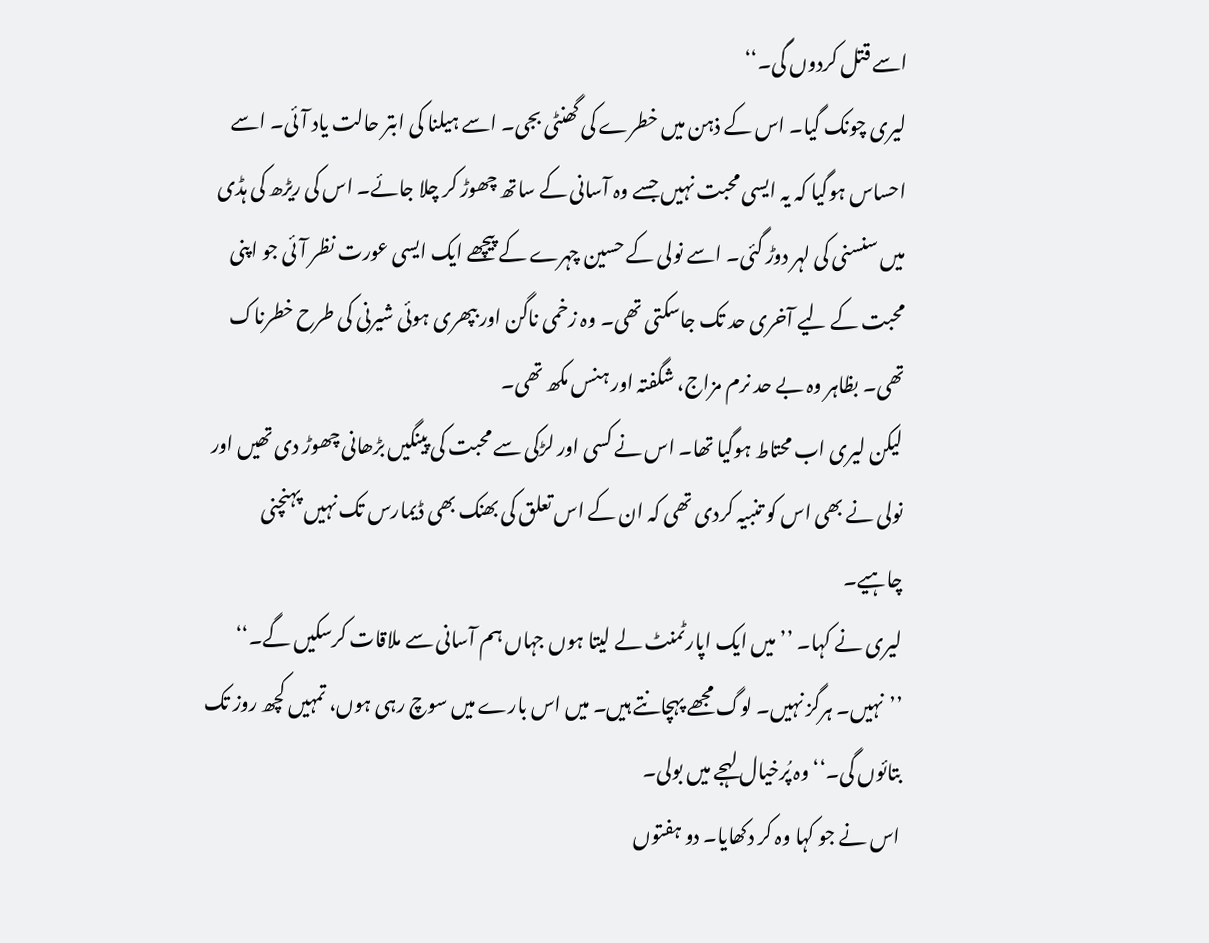اسے قتل کردوں گی۔‘‘
لیری چونک گیا۔ اس کے ذہن میں خطرے کی گھنٹی بجی۔ اسے ہیلنا کی ابتر حالت یاد آئی۔ اسے احساس ہوگیا کہ یہ ایسی محبت نہیں جسے وہ آسانی کے ساتھ چھوڑ کر چلا جائے۔ اس کی ریڑھ کی ہڈی میں سنسنی کی لہر دوڑ گئی۔ اسے نولی کے حسین چہرے کے پیچھے ایک ایسی عورت نظر آئی جو اپنی محبت کے لیے آخری حد تک جاسکتی تھی۔ وہ زخمی ناگن اور بپھری ہوئی شیرنی کی طرح خطرناک تھی۔ بظاہر وہ بے حد نرم مزاج، شگفتہ اور ہنس مکھ تھی۔
لیکن لیری اب محتاط ہوگیا تھا۔ اس نے کسی اور لڑکی سے محبت کی پینگیں بڑھانی چھوڑ دی تھیں اور نولی نے بھی اس کو تنبیہ کردی تھی کہ ان کے اس تعلق کی بھنک بھی ڈیمارس تک نہیں پہنچنی چاہیے۔
لیری نے کہا۔ ’’میں ایک اپارٹمنٹ لے لیتا ہوں جہاں ہم آسانی سے ملاقات کرسکیں گے۔‘‘
’’نہیں۔ ہرگز نہیں۔ لوگ مجھے پہچانتے ہیں۔ میں اس بارے میں سوچ رہی ہوں، تمہیں کچھ روز تک بتائوں گی۔‘‘ وہ پُرخیال لہجے میں بولی۔
اس نے جو کہا وہ کر دکھایا۔ دو ہفتوں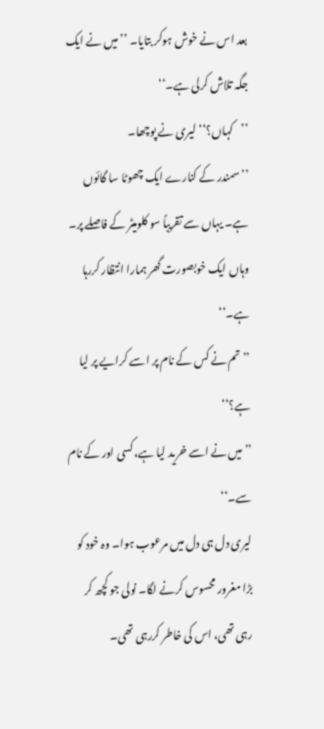بعد اس نے خوش ہوکر بتایا۔ ’’میں نے ایک جگہ تلاش کرلی ہے۔‘‘
’’کہاں؟‘‘ لیری نے پوچھا۔
’’سمندر کے کنارے ایک چھوٹا سا گائوں ہے۔ یہاں سے تقریباً سو کلومیٹر کے فاصلے پر۔ وہاں ایک خوبصورت گھر ہمارا انتظار کررہا ہے۔‘‘
’’تم نے کس کے نام پر اسے کرایے پر لیا ہے؟‘‘
’’میں نے اسے خرید لیا ہے، کسی اور کے نام سے۔‘‘
لیری دل ہی دل میں مرعوب ہوا۔ وہ خود کو بڑا مغرور محسوس کرنے لگا۔ نولی جو کچھ کر رہی تھی، اس کی خاطر کررہی تھی۔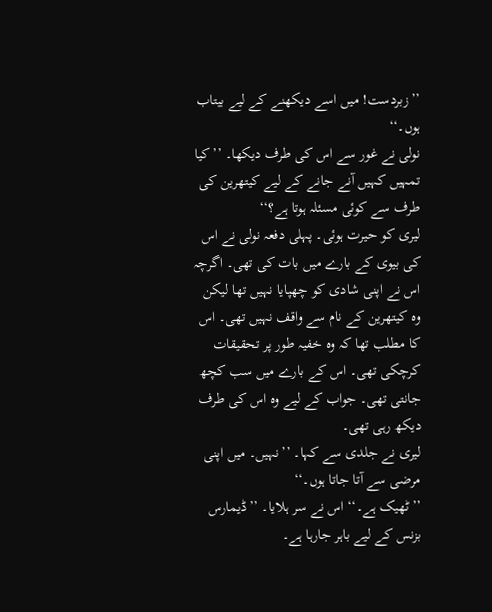’’زبردست! میں اسے دیکھنے کے لیے بیتاب ہوں۔‘‘
نولی نے غور سے اس کی طرف دیکھا۔ ’’کیا تمہیں کہیں آنے جانے کے لیے کیتھرین کی طرف سے کوئی مسئلہ ہوتا ہے؟‘‘
لیری کو حیرت ہوئی۔ پہلی دفعہ نولی نے اس کی بیوی کے بارے میں بات کی تھی۔ اگرچہ اس نے اپنی شادی کو چھپایا نہیں تھا لیکن وہ کیتھرین کے نام سے واقف نہیں تھی۔ اس کا مطلب تھا کہ وہ خفیہ طور پر تحقیقات کرچکی تھی۔ اس کے بارے میں سب کچھ جانتی تھی۔ جواب کے لیے وہ اس کی طرف دیکھ رہی تھی۔
لیری نے جلدی سے کہا۔ ’’نہیں۔ میں اپنی مرضی سے آتا جاتا ہوں۔‘‘
’’ٹھیک ہے۔‘‘ اس نے سر ہلایا۔ ’’ڈیمارس بزنس کے لیے باہر جارہا ہے۔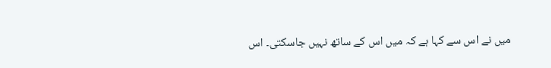میں نے اس سے کہا ہے کہ میں اس کے ساتھ نہیں جاسکتی۔ اس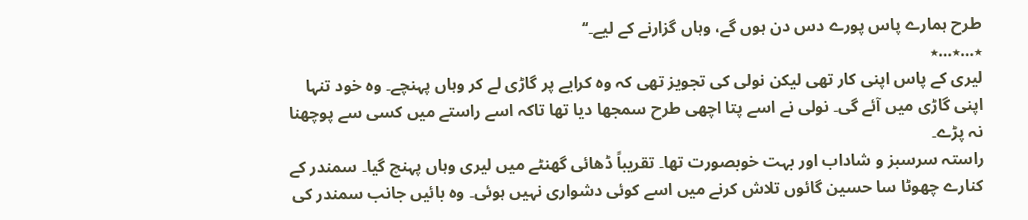طرح ہمارے پاس پورے دس دن ہوں گے، وہاں گزارنے کے لیے۔‘‘
٭…٭…٭
لیری کے پاس اپنی کار تھی لیکن نولی کی تجویز تھی کہ وہ کرایے پر گاڑی لے کر وہاں پہنچے۔ وہ خود تنہا اپنی گاڑی میں آئے گی۔ نولی نے اسے پتا اچھی طرح سمجھا دیا تھا تاکہ اسے راستے میں کسی سے پوچھنا نہ پڑے۔
راستہ سرسبز و شاداب اور بہت خوبصورت تھا۔ تقریباً ڈھائی گھنٹے میں لیری وہاں پہنچ گیا۔ سمندر کے کنارے چھوٹا سا حسین گائوں تلاش کرنے میں اسے کوئی دشواری نہیں ہوئی۔ وہ بائیں جانب سمندر کی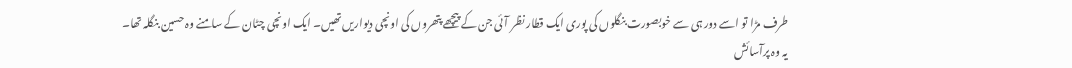طرف مڑا تو اسے دور ہی سے خوبصورت بنگلوں کی پوری ایک قطار نظر آئی جن کے پیچھے پتھروں کی اونچی دیواریں تھیں۔ ایک اونچی چٹان کے سامنے وہ حسین بنگلہ تھا۔
یہ وہ پرآسائش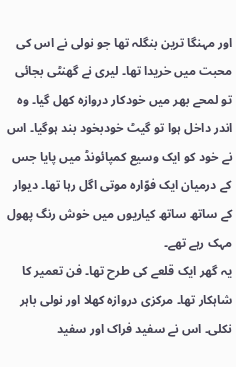اور مہنگا ترین بنگلہ تھا جو نولی نے اس کی محبت میں خریدا تھا۔ لیری نے گھنٹی بجائی تو لمحے بھر میں خودکار دروازہ کھل گیا۔ وہ اندر داخل ہوا تو گیٹ خودبخود بند ہوگیا۔ اس نے خود کو ایک وسیع کمپائونڈ میں پایا جس کے درمیان ایک فوّارہ موتی اگل رہا تھا۔ دیوار کے ساتھ ساتھ کیاریوں میں خوش رنگ پھول مہک رہے تھے۔
یہ گھر ایک قلعے کی طرح تھا۔ فن تعمیر کا شاہکار تھا۔ مرکزی دروازہ کھلا اور نولی باہر نکلی۔ اس نے سفید فراک اور سفید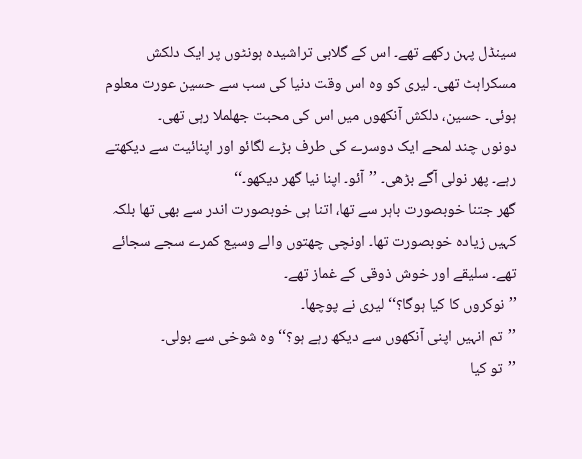سینڈل پہن رکھے تھے۔ اس کے گلابی تراشیدہ ہونٹوں پر ایک دلکش مسکراہٹ تھی۔ لیری کو وہ اس وقت دنیا کی سب سے حسین عورت معلوم ہوئی۔ حسین، دلکش آنکھوں میں اس کی محبت جھلملا رہی تھی۔
دونوں چند لمحے ایک دوسرے کی طرف بڑے لگائو اور اپنائیت سے دیکھتے رہے۔ پھر نولی آگے بڑھی۔ ’’آئو۔ اپنا نیا گھر دیکھو۔‘‘
گھر جتنا خوبصورت باہر سے تھا، اتنا ہی خوبصورت اندر سے بھی تھا بلکہ کہیں زیادہ خوبصورت تھا۔ اونچی چھتوں والے وسیع کمرے سجے سجائے تھے۔ سلیقے اور خوش ذوقی کے غماز تھے۔
’’نوکروں کا کیا ہوگا؟‘‘ لیری نے پوچھا۔
’’تم انہیں اپنی آنکھوں سے دیکھ رہے ہو؟‘‘ وہ شوخی سے بولی۔
’’تو کیا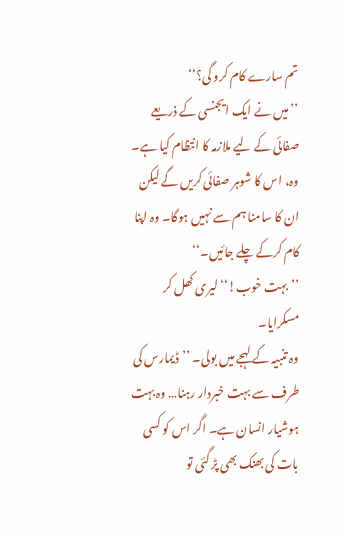تم سارے کام کرو گی؟‘‘
’’میں نے ایک ایجنسی کے ذریعے صفائی کے لیے ملازمہ کا انتظام کیا ہے۔ وہ، اس کا شوہر صفائی کریں گے لیکن ان کا سامنا ہم سے نہیں ہوگا۔ وہ اپنا کام کرکے چلے جائیں۔‘‘
’’بہت خوب!‘‘ لیری کھل کر مسکرایا۔
وہ تنبیہ کے لہجے میں بولی۔ ’’ڈیمارس کی طرف سے بہت خبردار رہنا… وہ بہت ہوشیار انسان ہے۔ اگر اس کو کسی بات کی بھنک بھی پڑ گئی تو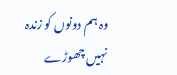وہ ہم دونوں کو زندہ نہیں چھوڑے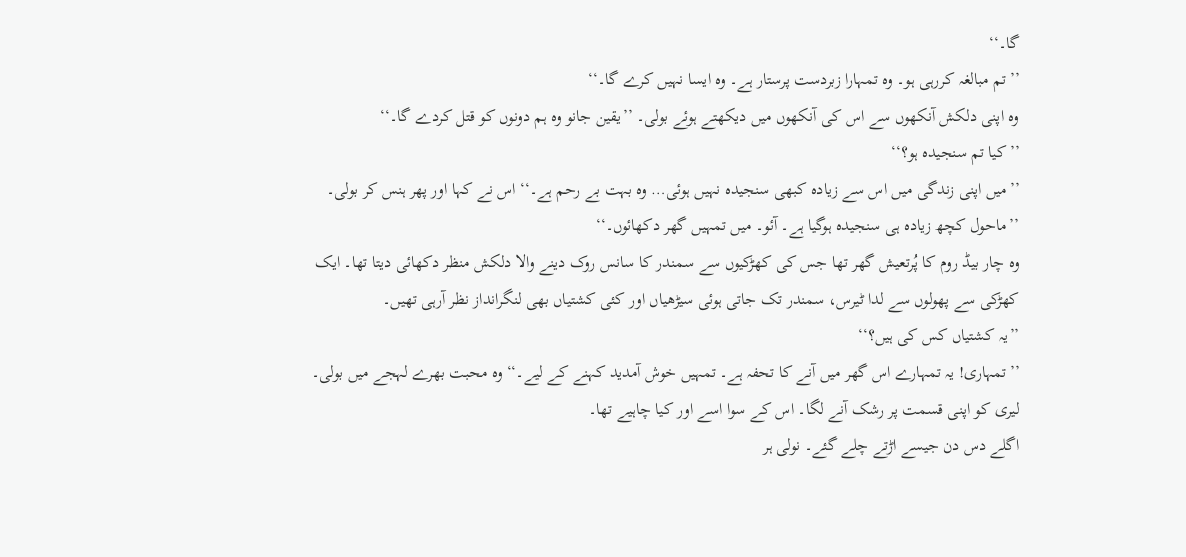گا۔‘‘
’’تم مبالغہ کررہی ہو۔ وہ تمہارا زبردست پرستار ہے۔ وہ ایسا نہیں کرے گا۔‘‘
وہ اپنی دلکش آنکھوں سے اس کی آنکھوں میں دیکھتے ہوئے بولی۔ ’’یقین جانو وہ ہم دونوں کو قتل کردے گا۔‘‘
’’کیا تم سنجیدہ ہو؟‘‘
’’میں اپنی زندگی میں اس سے زیادہ کبھی سنجیدہ نہیں ہوئی… وہ بہت بے رحم ہے۔‘‘ اس نے کہا اور پھر ہنس کر بولی۔ ’’ماحول کچھ زیادہ ہی سنجیدہ ہوگیا ہے۔ آئو۔ میں تمہیں گھر دکھائوں۔‘‘
وہ چار بیڈ روم کا پُرتعیش گھر تھا جس کی کھڑکیوں سے سمندر کا سانس روک دینے والا دلکش منظر دکھائی دیتا تھا۔ ایک کھڑکی سے پھولوں سے لدا ٹیرس، سمندر تک جاتی ہوئی سیڑھیاں اور کئی کشتیاں بھی لنگرانداز نظر آرہی تھیں۔
’’یہ کشتیاں کس کی ہیں؟‘‘
’’تمہاری! یہ تمہارے اس گھر میں آنے کا تحفہ ہے۔ تمہیں خوش آمدید کہنے کے لیے۔‘‘ وہ محبت بھرے لہجے میں بولی۔
لیری کو اپنی قسمت پر رشک آنے لگا۔ اس کے سوا اسے اور کیا چاہیے تھا۔
اگلے دس دن جیسے اڑتے چلے گئے۔ نولی ہر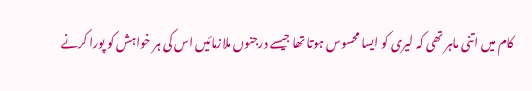کام میں اتنی ماہر تھی کہ لیری کو ایسا محسوس ہوتا تھا جیسے درجنوں ملازمائیں اس کی ہر خواہش کو پورا کرنے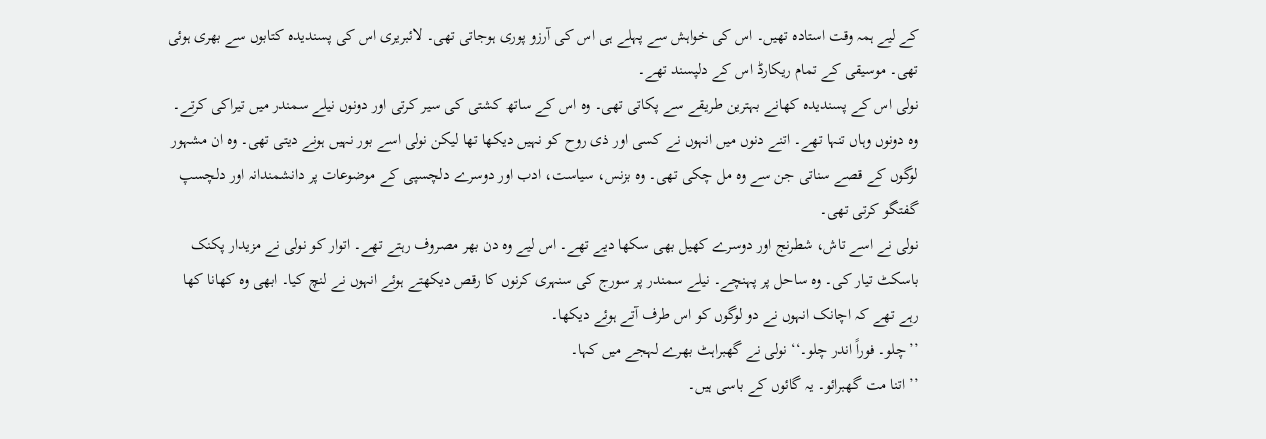کے لیے ہمہ وقت استادہ تھیں۔ اس کی خواہش سے پہلے ہی اس کی آرزو پوری ہوجاتی تھی۔ لائبریری اس کی پسندیدہ کتابوں سے بھری ہوئی تھی۔ موسیقی کے تمام ریکارڈ اس کے دلپسند تھے۔
نولی اس کے پسندیدہ کھانے بہترین طریقے سے پکاتی تھی۔ وہ اس کے ساتھ کشتی کی سیر کرتی اور دونوں نیلے سمندر میں تیراکی کرتے۔ وہ دونوں وہاں تنہا تھے۔ اتنے دنوں میں انہوں نے کسی اور ذی روح کو نہیں دیکھا تھا لیکن نولی اسے بور نہیں ہونے دیتی تھی۔ وہ ان مشہور لوگوں کے قصے سناتی جن سے وہ مل چکی تھی۔ وہ بزنس، سیاست، ادب اور دوسرے دلچسپی کے موضوعات پر دانشمندانہ اور دلچسپ گفتگو کرتی تھی۔
نولی نے اسے تاش، شطرنج اور دوسرے کھیل بھی سکھا دیے تھے۔ اس لیے وہ دن بھر مصروف رہتے تھے۔ اتوار کو نولی نے مزیدار پکنک باسکٹ تیار کی۔ وہ ساحل پر پہنچے۔ نیلے سمندر پر سورج کی سنہری کرنوں کا رقص دیکھتے ہوئے انہوں نے لنچ کیا۔ ابھی وہ کھانا کھا رہے تھے کہ اچانک انہوں نے دو لوگوں کو اس طرف آتے ہوئے دیکھا۔
’’چلو۔ فوراً اندر چلو۔‘‘ نولی نے گھبراہٹ بھرے لہجے میں کہا۔
’’اتنا مت گھبرائو۔ یہ گائوں کے باسی ہیں۔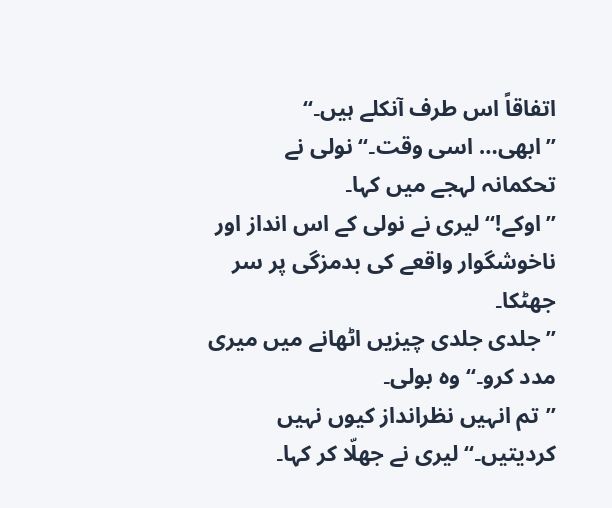اتفاقاً اس طرف آنکلے ہیں۔‘‘
’’ابھی… اسی وقت۔‘‘ نولی نے تحکمانہ لہجے میں کہا۔
’’اوکے!‘‘ لیری نے نولی کے اس انداز اور ناخوشگوار واقعے کی بدمزگی پر سر جھٹکا۔
’’جلدی جلدی چیزیں اٹھانے میں میری مدد کرو۔‘‘ وہ بولی۔
’’تم انہیں نظرانداز کیوں نہیں کردیتیں۔‘‘ لیری نے جھلّا کر کہا۔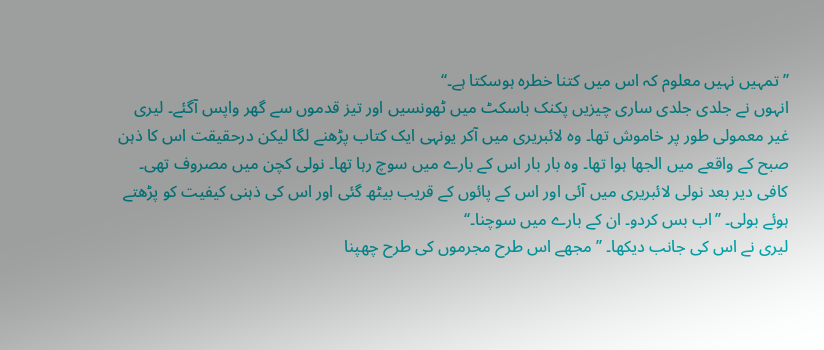’’تمہیں نہیں معلوم کہ اس میں کتنا خطرہ ہوسکتا ہے۔‘‘
انہوں نے جلدی جلدی ساری چیزیں پکنک باسکٹ میں ٹھونسیں اور تیز قدموں سے گھر واپس آگئے۔ لیری غیر معمولی طور پر خاموش تھا۔ وہ لائبریری میں آکر یونہی ایک کتاب پڑھنے لگا لیکن درحقیقت اس کا ذہن صبح کے واقعے میں الجھا ہوا تھا۔ وہ بار بار اس کے بارے میں سوچ رہا تھا۔ نولی کچن میں مصروف تھی۔
کافی دیر بعد نولی لائبریری میں آئی اور اس کے پائوں کے قریب بیٹھ گئی اور اس کی ذہنی کیفیت کو پڑھتے ہوئے بولی۔ ’’اب بس کردو۔ ان کے بارے میں سوچنا۔‘‘
لیری نے اس کی جانب دیکھا۔ ’’مجھے اس طرح مجرموں کی طرح چھپنا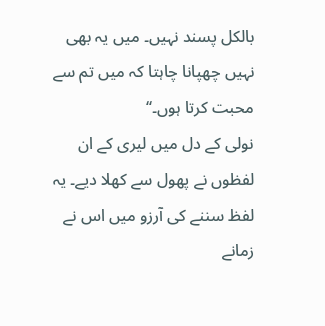بالکل پسند نہیں۔ میں یہ بھی نہیں چھپانا چاہتا کہ میں تم سے محبت کرتا ہوں۔‘‘
نولی کے دل میں لیری کے ان لفظوں نے پھول سے کھلا دیے۔ یہ لفظ سننے کی آرزو میں اس نے زمانے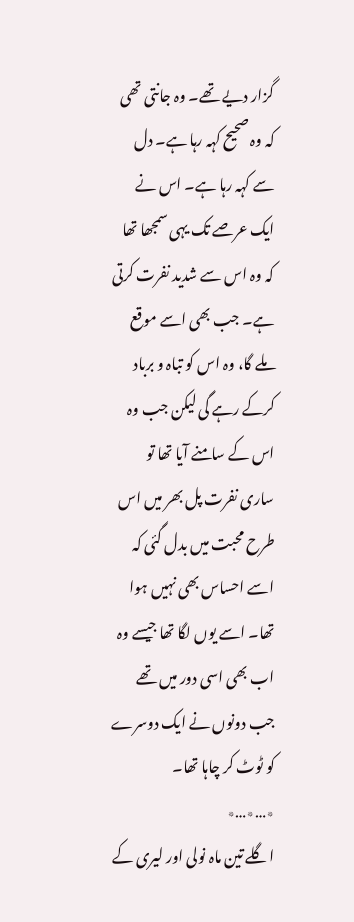گزار دیے تھے۔ وہ جانتی تھی کہ وہ صحیح کہہ رہا ہے۔ دل سے کہہ رہا ہے۔ اس نے ایک عرصے تک یہی سمجھا تھا کہ وہ اس سے شدید نفرت کرتی ہے۔ جب بھی اسے موقع ملے گا، وہ اس کو تباہ و برباد کرکے رہے گی لیکن جب وہ اس کے سامنے آیا تھا تو ساری نفرت پل بھر میں اس طرح محبت میں بدل گئی کہ اسے احساس بھی نہیں ہوا تھا۔ اسے یوں لگا تھا جیسے وہ اب بھی اسی دور میں تھے جب دونوں نے ایک دوسرے کو ٹوٹ کر چاہا تھا۔
٭…٭…٭
اگلے تین ماہ نولی اور لیری کے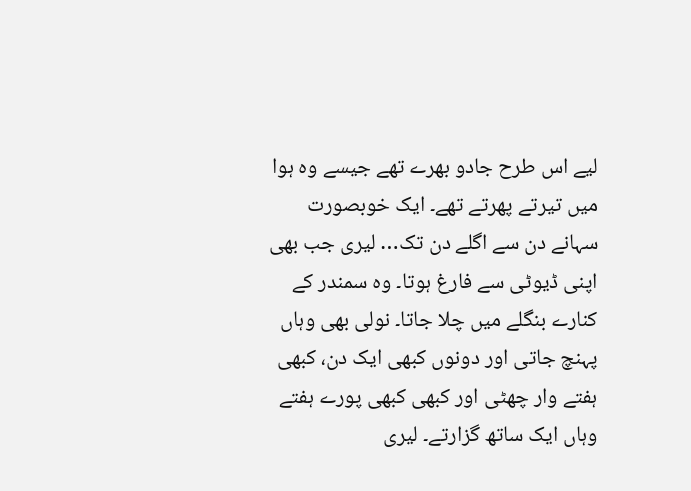لیے اس طرح جادو بھرے تھے جیسے وہ ہوا میں تیرتے پھرتے تھے۔ ایک خوبصورت سہانے دن سے اگلے دن تک… لیری جب بھی اپنی ڈیوٹی سے فارغ ہوتا۔ وہ سمندر کے کنارے بنگلے میں چلا جاتا۔ نولی بھی وہاں پہنچ جاتی اور دونوں کبھی ایک دن، کبھی ہفتے وار چھٹی اور کبھی کبھی پورے ہفتے وہاں ایک ساتھ گزارتے۔ لیری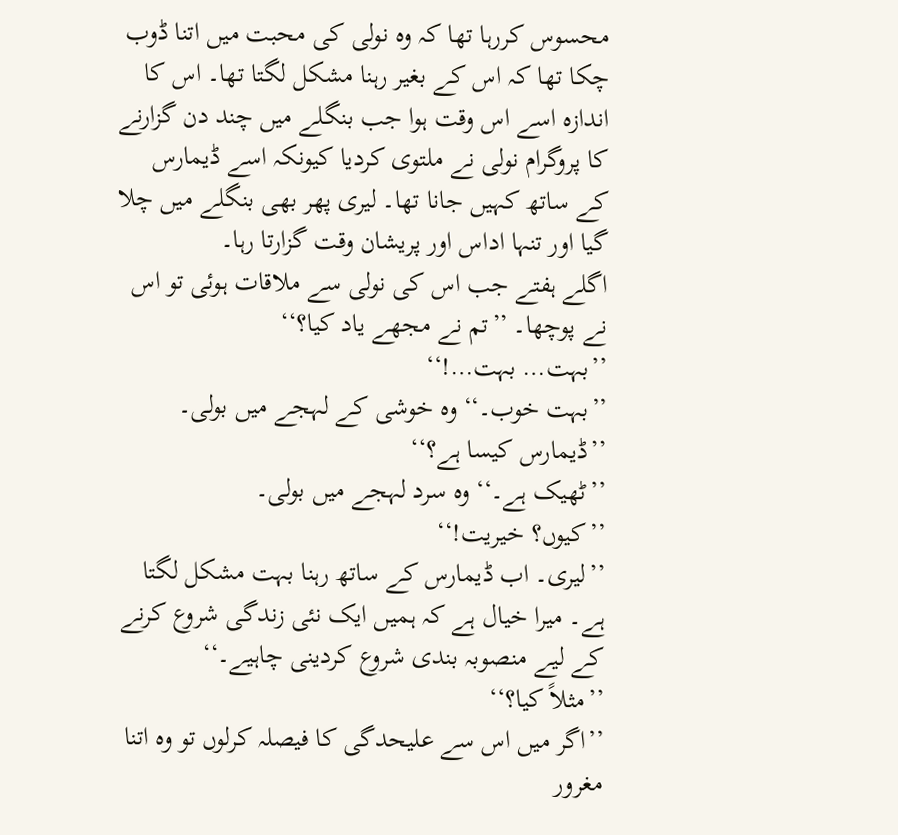محسوس کررہا تھا کہ وہ نولی کی محبت میں اتنا ڈوب چکا تھا کہ اس کے بغیر رہنا مشکل لگتا تھا۔ اس کا اندازہ اسے اس وقت ہوا جب بنگلے میں چند دن گزارنے کا پروگرام نولی نے ملتوی کردیا کیونکہ اسے ڈیمارس کے ساتھ کہیں جانا تھا۔ لیری پھر بھی بنگلے میں چلا گیا اور تنہا اداس اور پریشان وقت گزارتا رہا۔
اگلے ہفتے جب اس کی نولی سے ملاقات ہوئی تو اس نے پوچھا۔ ’’تم نے مجھے یاد کیا؟‘‘
’’بہت… بہت…!‘‘
’’بہت خوب۔‘‘ وہ خوشی کے لہجے میں بولی۔
’’ڈیمارس کیسا ہے؟‘‘
’’ٹھیک ہے۔‘‘ وہ سرد لہجے میں بولی۔
’’کیوں؟ خیریت!‘‘
’’لیری۔ اب ڈیمارس کے ساتھ رہنا بہت مشکل لگتا ہے۔ میرا خیال ہے کہ ہمیں ایک نئی زندگی شروع کرنے کے لیے منصوبہ بندی شروع کردینی چاہیے۔‘‘
’’مثلاً کیا؟‘‘
’’اگر میں اس سے علیحدگی کا فیصلہ کرلوں تو وہ اتنا مغرور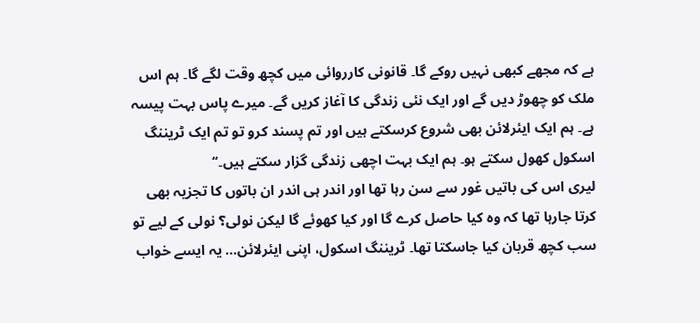ہے کہ مجھے کبھی نہیں روکے گا۔ قانونی کارروائی میں کچھ وقت لگے گا۔ ہم اس ملک کو چھوڑ دیں گے اور ایک نئی زندگی کا آغاز کریں گے۔ میرے پاس بہت پیسہ ہے۔ ہم ایک ایئرلائن بھی شروع کرسکتے ہیں اور تم پسند کرو تو تم ایک ٹریننگ اسکول کھول سکتے ہو۔ ہم ایک بہت اچھی زندگی گزار سکتے ہیں۔‘‘
لیری اس کی باتیں غور سے سن رہا تھا اور اندر ہی اندر ان باتوں کا تجزیہ بھی کرتا جارہا تھا کہ وہ کیا حاصل کرے گا اور کیا کھوئے گا لیکن نولی؟ نولی کے لیے تو سب کچھ قربان کیا جاسکتا تھا۔ ٹریننگ اسکول، اپنی ایئرلائن… یہ ایسے خواب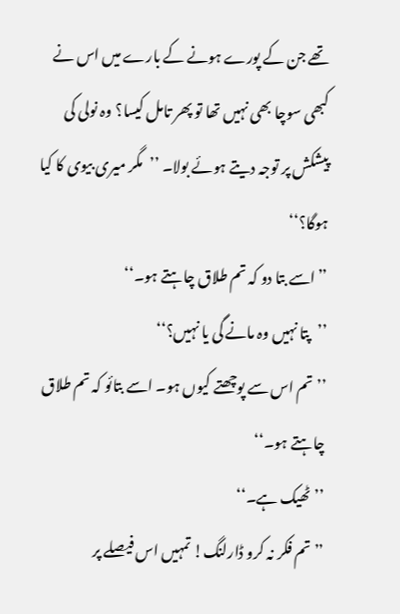تھے جن کے پورے ہونے کے بارے میں اس نے کبھی سوچا بھی نہیں تھا تو پھر تامل کیسا؟ وہ نولی کی پیشکش پر توجہ دیتے ہوئے بولا۔ ’’مگر میری بیوی کا کیا ہوگا؟‘‘
’’اسے بتا دو کہ تم طلاق چاہتے ہو۔‘‘
’’پتا نہیں وہ مانے گی یا نہیں؟‘‘
’’تم اس سے پوچھتے کیوں ہو۔ اسے بتائو کہ تم طلاق چاہتے ہو۔‘‘
’’ٹھیک ہے۔‘‘
’’تم فکر نہ کرو ڈارلنگ! تمہیں اس فیصلے پر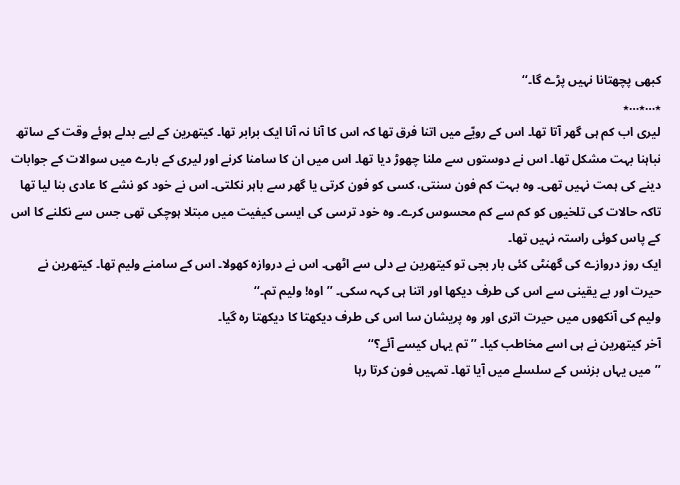کبھی پچھتانا نہیں پڑے گا۔‘‘
٭…٭…٭
لیری اب کم ہی گھر آتا تھا۔ اس کے رویّے میں اتنا فرق تھا کہ اس کا آنا نہ آنا ایک برابر تھا۔ کیتھرین کے لیے بدلے ہوئے وقت کے ساتھ نباہنا بہت مشکل تھا۔ اس نے دوستوں سے ملنا چھوڑ دیا تھا۔ اس میں ان کا سامنا کرنے اور لیری کے بارے میں سوالات کے جوابات دینے کی ہمت نہیں تھی۔ وہ بہت کم فون سنتی، کسی کو فون کرتی یا گھر سے باہر نکلتی۔ اس نے خود کو نشے کا عادی بنا لیا تھا تاکہ حالات کی تلخیوں کو کم سے کم محسوس کرے۔ وہ خود ترسی کی ایسی کیفیت میں مبتلا ہوچکی تھی جس سے نکلنے کا اس کے پاس کوئی راستہ نہیں تھا۔
ایک روز دروازے کی گھنٹی کئی بار بجی تو کیتھرین بے دلی سے اٹھی۔ اس نے دروازہ کھولا۔ اس کے سامنے ولیم تھا۔ کیتھرین نے حیرت اور بے یقینی سے اس کی طرف دیکھا اور اتنا ہی کہہ سکی۔ ’’اوہ! ولیم تم۔‘‘
ولیم کی آنکھوں میں حیرت اتری اور وہ پریشان سا اس کی طرف دیکھتا کا دیکھتا رہ گیا۔
آخر کیتھرین نے ہی اسے مخاطب کیا۔ ’’تم یہاں کیسے آئے؟‘‘
’’میں یہاں بزنس کے سلسلے میں آیا تھا۔ تمہیں فون کرتا رہا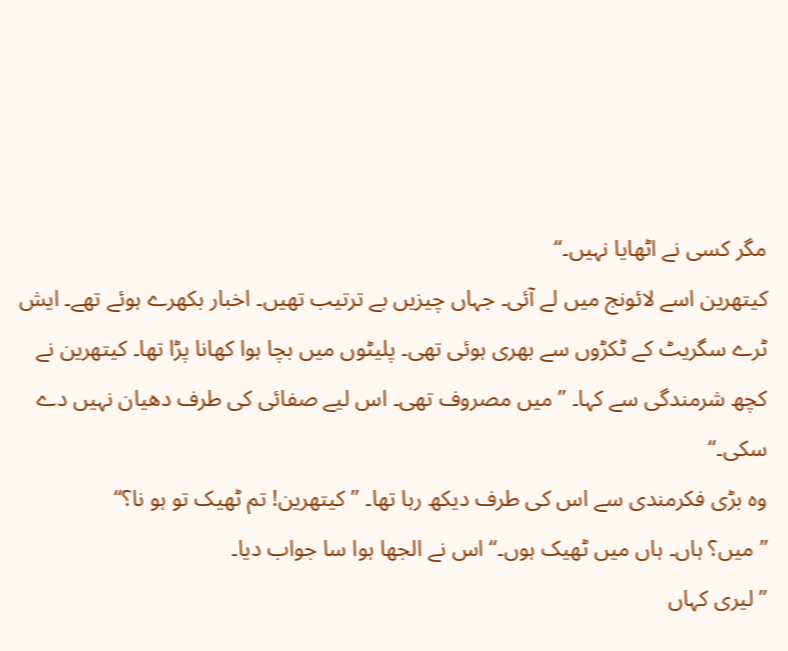مگر کسی نے اٹھایا نہیں۔‘‘
کیتھرین اسے لائونج میں لے آئی۔ جہاں چیزیں بے ترتیب تھیں۔ اخبار بکھرے ہوئے تھے۔ ایش ٹرے سگریٹ کے ٹکڑوں سے بھری ہوئی تھی۔ پلیٹوں میں بچا ہوا کھانا پڑا تھا۔ کیتھرین نے کچھ شرمندگی سے کہا۔ ’’میں مصروف تھی۔ اس لیے صفائی کی طرف دھیان نہیں دے سکی۔‘‘
وہ بڑی فکرمندی سے اس کی طرف دیکھ رہا تھا۔ ’’کیتھرین! تم ٹھیک تو ہو نا؟‘‘
’’میں؟ ہاں۔ ہاں میں ٹھیک ہوں۔‘‘ اس نے الجھا ہوا سا جواب دیا۔
’’لیری کہاں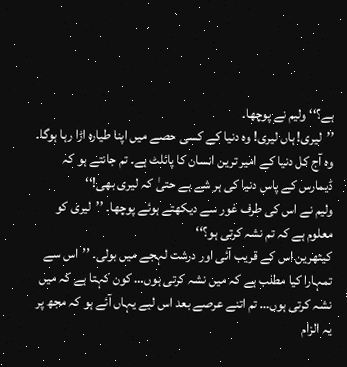ہے؟‘‘ ولیم نے پوچھا۔
’’لیری! ہاں لیری! وہ دنیا کے کسی حصے میں اپنا طیارہ اڑا رہا ہوگا۔ وہ آج کل دنیا کے امیر ترین انسان کا پائلٹ ہے۔ تم جانتے ہو کہ ڈیمارس کے پاس دنیا کی ہر شے ہے حتیٰ کہ لیری بھی!‘‘
ولیم نے اس کی طرف غور سے دیکھتے ہوئے پوچھا۔ ’’لیری کو معلوم ہے کہ تم نشہ کرتی ہو؟‘‘
کیتھرین اس کے قریب آئی اور درشت لہجے میں بولی۔ ’’اس سے تمہارا کیا مطلب ہے کہ میں نشہ کرتی ہوں… کون کہتا ہے کہ میں نشہ کرتی ہوں… تم اتنے عرصے بعد اس لیے یہاں آئے ہو کہ مجھ پر یہ الزام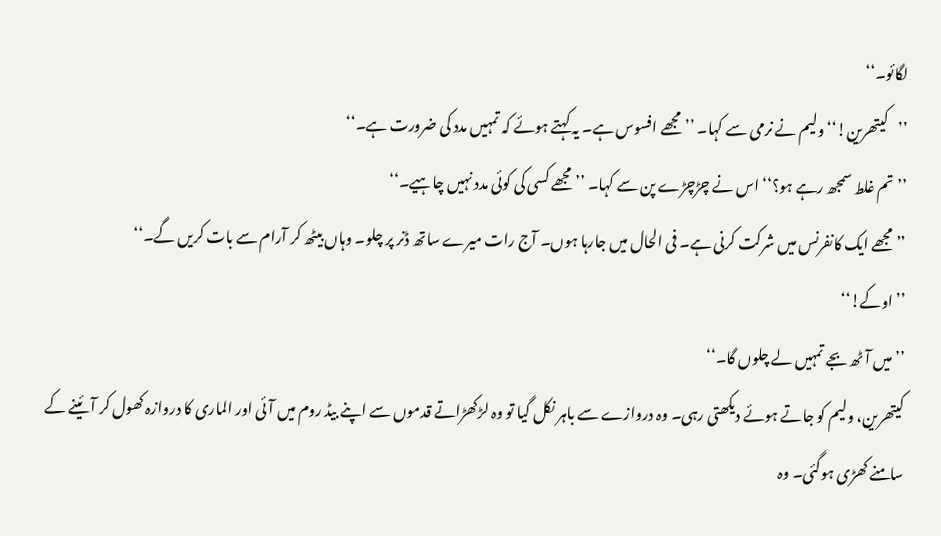لگائو۔‘‘
’’کیتھرین!‘‘ ولیم نے نرمی سے کہا۔ ’’مجھے افسوس ہے۔ یہ کہتے ہوئے کہ تمہیں مدد کی ضرورت ہے۔‘‘
’’تم غلط سمجھ رہے ہو؟‘‘ اس نے چڑچڑے پن سے کہا۔ ’’مجھے کسی کی کوئی مدد نہیں چاہیے۔‘‘
’’مجھے ایک کانفرنس میں شرکت کرنی ہے۔ فی الحال میں جارہا ہوں۔ آج رات میرے ساتھ ڈنر پر چلو۔ وہاں بیٹھ کر آرام سے بات کریں گے۔‘‘
’’اوکے!‘‘
’’میں آٹھ بجے تمہیں لے چلوں گا۔‘‘
کیتھرین، ولیم کو جاتے ہوئے دیکھتی رہی۔ وہ دروازے سے باہر نکل گیا تو وہ لڑکھڑاتے قدموں سے اپنے بیڈ روم میں آئی اور الماری کا دروازہ کھول کر آئینے کے سامنے کھڑی ہوگئی۔ وہ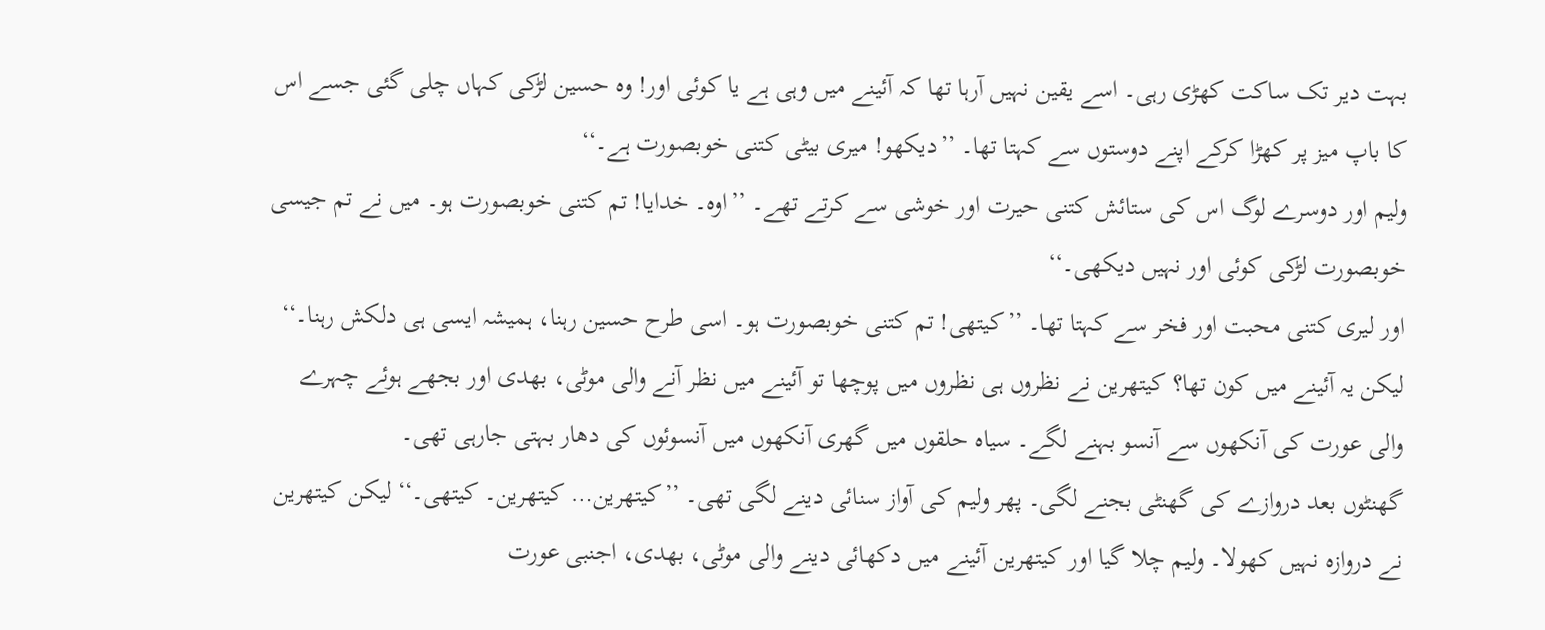بہت دیر تک ساکت کھڑی رہی۔ اسے یقین نہیں آرہا تھا کہ آئینے میں وہی ہے یا کوئی اور! وہ حسین لڑکی کہاں چلی گئی جسے اس کا باپ میز پر کھڑا کرکے اپنے دوستوں سے کہتا تھا۔ ’’دیکھو! میری بیٹی کتنی خوبصورت ہے۔‘‘
ولیم اور دوسرے لوگ اس کی ستائش کتنی حیرت اور خوشی سے کرتے تھے۔ ’’اوہ۔ خدایا! تم کتنی خوبصورت ہو۔ میں نے تم جیسی خوبصورت لڑکی کوئی اور نہیں دیکھی۔‘‘
اور لیری کتنی محبت اور فخر سے کہتا تھا۔ ’’کیتھی! تم کتنی خوبصورت ہو۔ اسی طرح حسین رہنا، ہمیشہ ایسی ہی دلکش رہنا۔‘‘
لیکن یہ آئینے میں کون تھا؟ کیتھرین نے نظروں ہی نظروں میں پوچھا تو آئینے میں نظر آنے والی موٹی، بھدی اور بجھے ہوئے چہرے والی عورت کی آنکھوں سے آنسو بہنے لگے۔ سیاہ حلقوں میں گھری آنکھوں میں آنسوئوں کی دھار بہتی جارہی تھی۔
گھنٹوں بعد دروازے کی گھنٹی بجنے لگی۔ پھر ولیم کی آواز سنائی دینے لگی تھی۔ ’’کیتھرین… کیتھرین۔ کیتھی۔‘‘ لیکن کیتھرین نے دروازہ نہیں کھولا۔ ولیم چلا گیا اور کیتھرین آئینے میں دکھائی دینے والی موٹی، بھدی، اجنبی عورت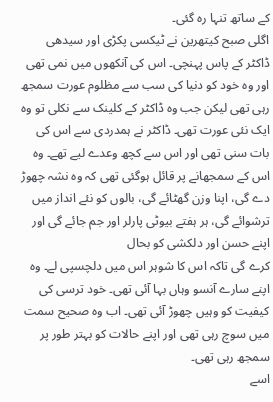کے ساتھ تنہا رہ گئی۔
اگلی صبح کیتھرین نے ٹیکسی پکڑی اور سیدھی ڈاکٹر کے پاس پہنچی۔ اس کی آنکھوں میں نمی تھی اور وہ خود کو دنیا کی سب سے مظلوم عورت سمجھ رہی تھی لیکن جب وہ ڈاکٹر کے کلینک سے نکلی تو وہ ایک نئی عورت تھی۔ ڈاکٹر نے ہمدردی سے اس کی بات سنی تھی اور اس سے کچھ وعدے لیے تھے۔ وہ اس کے سمجھانے پر قائل ہوگئی تھی کہ وہ نشہ چھوڑ دے گی، اپنا وزن گھٹائے گی، بالوں کو نئے انداز میں ترشوائے گی، ہر ہفتے بیوٹی پارلر اور جم جائے گی اور اپنے حسن اور دلکشی کو بحال
کرے گی تاکہ اس کا شوہر اس میں دلچسپی لے۔ وہ اپنے سارے آنسو وہاں بہا آئی تھی۔ خود ترسی کی کیفیت کو وہیں چھوڑ آئی تھی۔ اب وہ صحیح سمت میں سوچ رہی تھی اور اپنے حالات کو بہتر طور پر سمجھ رہی تھی۔
اسے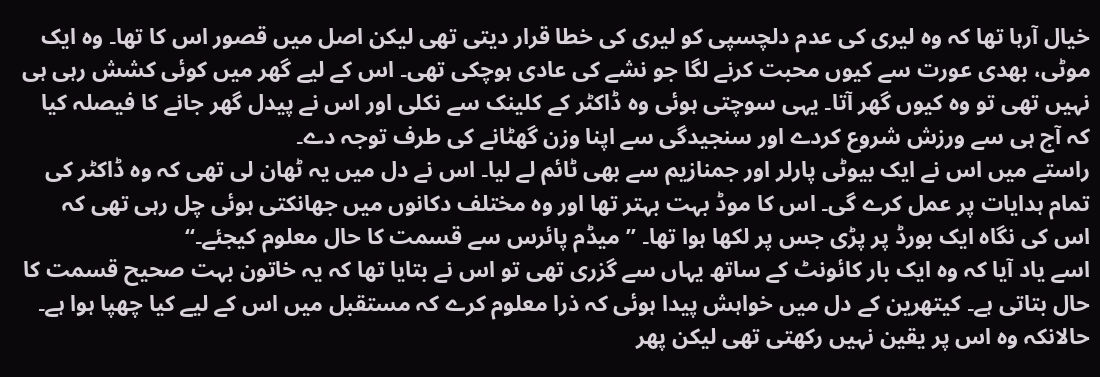خیال آرہا تھا کہ وہ لیری کی عدم دلچسپی کو لیری کی خطا قرار دیتی تھی لیکن اصل میں قصور اس کا تھا۔ وہ ایک موٹی، بھدی عورت سے کیوں محبت کرنے لگا جو نشے کی عادی ہوچکی تھی۔ اس کے لیے گھر میں کوئی کشش رہی ہی نہیں تھی تو وہ کیوں گھر آتا۔ یہی سوچتی ہوئی وہ ڈاکٹر کے کلینک سے نکلی اور اس نے پیدل گھر جانے کا فیصلہ کیا کہ آج ہی سے ورزش شروع کردے اور سنجیدگی سے اپنا وزن گھٹانے کی طرف توجہ دے۔
راستے میں اس نے ایک بیوٹی پارلر اور جمنازیم سے بھی ٹائم لے لیا۔ اس نے دل میں یہ ٹھان لی تھی کہ وہ ڈاکٹر کی تمام ہدایات پر عمل کرے گی۔ اس کا موڈ بہت بہتر تھا اور وہ مختلف دکانوں میں جھانکتی ہوئی چل رہی تھی کہ اس کی نگاہ ایک بورڈ پر پڑی جس پر لکھا ہوا تھا۔ ’’میڈم پائرس سے قسمت کا حال معلوم کیجئے۔‘‘
اسے یاد آیا کہ وہ ایک بار کائونٹ کے ساتھ یہاں سے گزری تھی تو اس نے بتایا تھا کہ یہ خاتون بہت صحیح قسمت کا حال بتاتی ہے۔ کیتھرین کے دل میں خواہش پیدا ہوئی کہ ذرا معلوم کرے کہ مستقبل میں اس کے لیے کیا چھپا ہوا ہے۔ حالانکہ وہ اس پر یقین نہیں رکھتی تھی لیکن پھر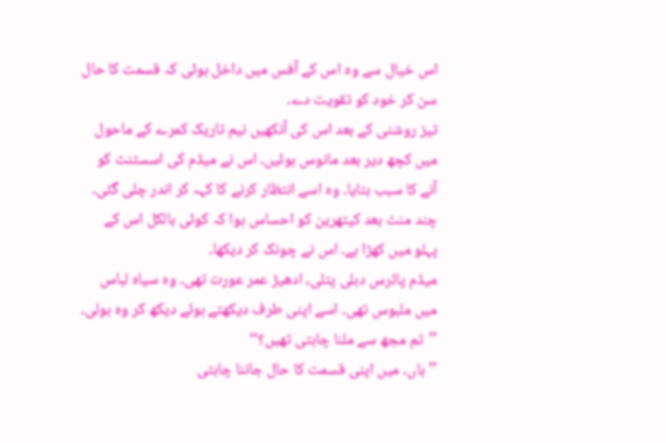اس خیال سے وہ اس کے آفس میں داخل ہوئی کہ قسمت کا حال سن کر خود کو تقویت دے۔
تیز روشنی کے بعد اس کی آنکھیں نیم تاریک کمرے کے ماحول میں کچھ دیر بعد مانوس ہوئیں۔ اس نے میڈم کی اسسٹنٹ کو آنے کا سبب بتایا۔ وہ اسے انتظار کرنے کا کہہ کر اندر چلی گئی۔ چند منٹ بعد کیتھرین کو احساس ہوا کہ کوئی بالکل اس کے پہلو میں کھڑا ہے۔ اس نے چونک کر دیکھا۔
میڈم پائرس دبلی پتلی، ادھیڑ عمر عورت تھی۔ وہ سیاہ لباس میں ملبوس تھی۔ اسے اپنی طرف دیکھتے ہوئے دیکھ کر وہ بولی۔ ’’تم مجھ سے ملنا چاہتی تھیں؟‘‘
’’ہاں۔ میں اپنی قسمت کا حال جاننا چاہتی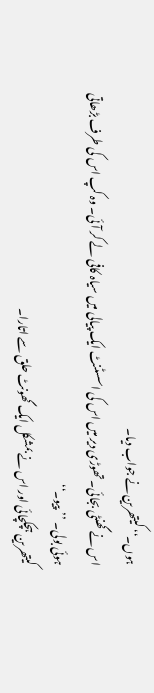ہوں۔‘‘ کیتھرین نے جواب دیا۔
اس نے گھنٹی بجائی۔ تھوڑی دیر میں اس کی اسسٹنٹ ایک پیالی میں سیاہ کافی لے کر آئی۔ وہ کپ اس کی طرف بڑھاتی ہوئی بولی۔ ’’پیو۔‘‘
کیتھرین ہچکچائی اور اس نے بمشکل ایک گھونٹ حلق سے اتارا۔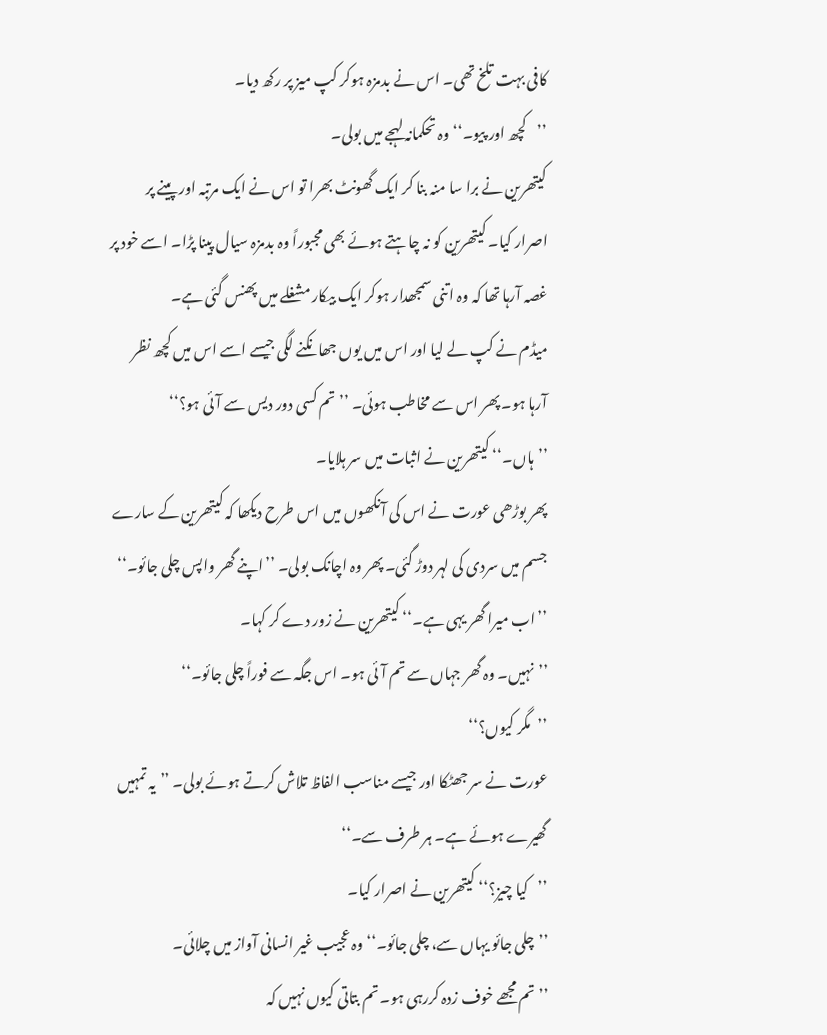کافی بہت تلخ تھی۔ اس نے بدمزہ ہوکر کپ میز پر رکھ دیا۔
’’کچھ اور پیو۔‘‘ وہ تحکمانہ لہجے میں بولی۔
کیتھرین نے برا سا منہ بنا کر ایک گھونٹ بھرا تو اس نے ایک مرتبہ اور پینے پر اصرار کیا۔ کیتھرین کو نہ چاہتے ہوئے بھی مجبوراً وہ بدمزہ سیال پینا پڑا۔ اسے خود پر غصہ آرہا تھا کہ وہ اتنی سمجھدار ہوکر ایک بیکار مشغلے میں پھنس گئی ہے۔
میڈم نے کپ لے لیا اور اس میں یوں جھانکنے لگی جیسے اسے اس میں کچھ نظر آرہا ہو۔ پھر اس سے مخاطب ہوئی۔ ’’تم کسی دور دیس سے آئی ہو؟‘‘
’’ہاں۔‘‘ کیتھرین نے اثبات میں سر ہلایا۔
پھر بوڑھی عورت نے اس کی آنکھوں میں اس طرح دیکھا کہ کیتھرین کے سارے جسم میں سردی کی لہر دوڑ گئی۔ پھر وہ اچانک بولی۔ ’’اپنے گھر واپس چلی جائو۔‘‘
’’اب میرا گھر یہی ہے۔‘‘ کیتھرین نے زور دے کر کہا۔
’’نہیں۔ وہ گھر جہاں سے تم آئی ہو۔ اس جگہ سے فوراً چلی جائو۔‘‘
’’مگر کیوں؟‘‘
عورت نے سر جھٹکا اور جیسے مناسب الفاظ تلاش کرتے ہوئے بولی۔ ’’یہ تمہیں گھیرے ہوئے ہے۔ ہر طرف سے۔‘‘
’’کیا چیز؟‘‘ کیتھرین نے اصرار کیا۔
’’چلی جائو یہاں سے، چلی جائو۔‘‘ وہ عجیب غیر انسانی آواز میں چلائی۔
’’تم مجھے خوف زدہ کررہی ہو۔ تم بتاتی کیوں نہیں کہ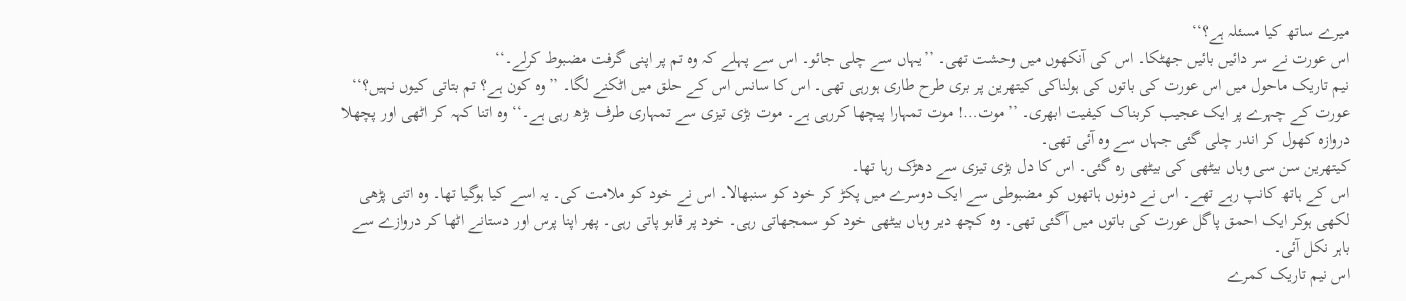میرے ساتھ کیا مسئلہ ہے؟‘‘
اس عورت نے سر دائیں بائیں جھٹکا۔ اس کی آنکھوں میں وحشت تھی۔ ’’یہاں سے چلی جائو۔ اس سے پہلے کہ وہ تم پر اپنی گرفت مضبوط کرلے۔‘‘
نیم تاریک ماحول میں اس عورت کی باتوں کی ہولناکی کیتھرین پر بری طرح طاری ہورہی تھی۔ اس کا سانس اس کے حلق میں اٹکنے لگا۔ ’’وہ کون ہے؟ تم بتاتی کیوں نہیں؟‘‘
عورت کے چہرے پر ایک عجیب کربناک کیفیت ابھری۔ ’’موت…! موت تمہارا پیچھا کررہی ہے۔ موت بڑی تیزی سے تمہاری طرف بڑھ رہی ہے۔‘‘ وہ اتنا کہہ کر اٹھی اور پچھلا دروازہ کھول کر اندر چلی گئی جہاں سے وہ آئی تھی۔
کیتھرین سن سی وہاں بیٹھی کی بیٹھی رہ گئی۔ اس کا دل بڑی تیزی سے دھڑک رہا تھا۔
اس کے ہاتھ کانپ رہے تھے۔ اس نے دونوں ہاتھوں کو مضبوطی سے ایک دوسرے میں پکڑ کر خود کو سنبھالا۔ اس نے خود کو ملامت کی۔ یہ اسے کیا ہوگیا تھا۔ وہ اتنی پڑھی لکھی ہوکر ایک احمق پاگل عورت کی باتوں میں آگئی تھی۔ وہ کچھ دیر وہاں بیٹھی خود کو سمجھاتی رہی۔ خود پر قابو پاتی رہی۔ پھر اپنا پرس اور دستانے اٹھا کر دروازے سے باہر نکل آئی۔
اس نیم تاریک کمرے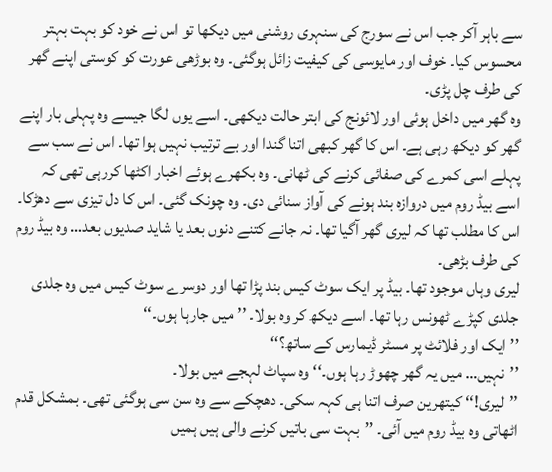سے باہر آکر جب اس نے سورج کی سنہری روشنی میں دیکھا تو اس نے خود کو بہت بہتر محسوس کیا۔ خوف اور مایوسی کی کیفیت زائل ہوگئی۔ وہ بوڑھی عورت کو کوستی اپنے گھر کی طرف چل پڑی۔
وہ گھر میں داخل ہوئی اور لائونج کی ابتر حالت دیکھی۔ اسے یوں لگا جیسے وہ پہلی بار اپنے گھر کو دیکھ رہی ہے۔ اس کا گھر کبھی اتنا گندا اور بے ترتیب نہیں ہوا تھا۔ اس نے سب سے پہلے اسی کمرے کی صفائی کرنے کی ٹھانی۔ وہ بکھرے ہوئے اخبار اکٹھا کررہی تھی کہ اسے بیڈ روم میں دروازہ بند ہونے کی آواز سنائی دی۔ وہ چونک گئی۔ اس کا دل تیزی سے دھڑکا۔ اس کا مطلب تھا کہ لیری گھر آگیا تھا۔ نہ جانے کتنے دنوں بعد یا شاید صدیوں بعد… وہ بیڈ روم کی طرف بڑھی۔
لیری وہاں موجود تھا۔ بیڈ پر ایک سوٹ کیس بند پڑا تھا اور دوسرے سوٹ کیس میں وہ جلدی جلدی کپڑے ٹھونس رہا تھا۔ اسے دیکھ کر وہ بولا۔ ’’میں جارہا ہوں۔‘‘
’’ایک اور فلائٹ پر مسٹر ڈیمارس کے ساتھ؟‘‘
’’نہیں… میں یہ گھر چھوڑ رہا ہوں۔‘‘ وہ سپاٹ لہجے میں بولا۔
’’لیری!‘‘ کیتھرین صرف اتنا ہی کہہ سکی۔ دھچکے سے وہ سن سی ہوگئی تھی۔ بمشکل قدم اٹھاتی وہ بیڈ روم میں آئی۔ ’’بہت سی باتیں کرنے والی ہیں ہمیں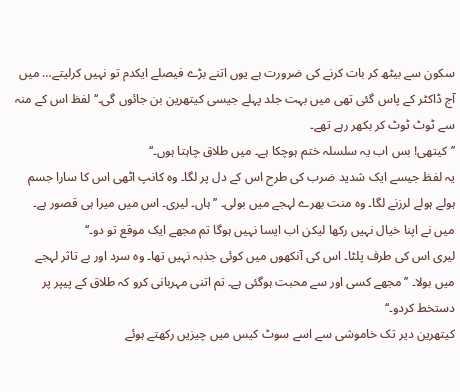سکون سے بیٹھ کر بات کرنے کی ضرورت ہے یوں اتنے بڑے فیصلے ایکدم تو نہیں کرلیتے… میں آج ڈاکٹر کے پاس گئی تھی میں بہت جلد پہلے جیسی کیتھرین بن جائوں گی۔‘‘ لفظ اس کے منہ سے ٹوٹ ٹوٹ کر بکھر رہے تھے۔
’’کیتھی! بس اب یہ سلسلہ ختم ہوچکا ہے۔ میں طلاق چاہتا ہوں۔‘‘
یہ لفظ جیسے ایک شدید ضرب کی طرح اس کے دل پر لگا۔ وہ کانپ اٹھی اس کا سارا جسم ہولے ہولے لرزنے لگا۔ وہ منت بھرے لہجے میں بولی۔ ’’ہاں۔ لیری۔ اس میں میرا ہی قصور ہے۔ میں نے اپنا خیال نہیں رکھا لیکن اب ایسا نہیں ہوگا تم مجھے ایک موقع تو دو۔‘‘
لیری اس کی طرف پلٹا۔ اس کی آنکھوں میں کوئی جذبہ نہیں تھا۔ وہ سرد اور بے تاثر لہجے میں بولا۔ ’’مجھے کسی اور سے محبت ہوگئی ہے۔ تم اتنی مہربانی کرو کہ طلاق کے پیپر پر دستخط کردو۔‘‘
کیتھرین دیر تک خاموشی سے اسے سوٹ کیس میں چیزیں رکھتے ہوئے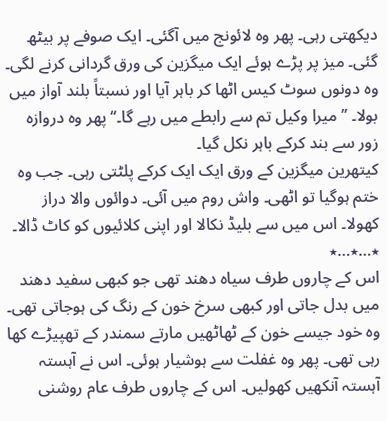دیکھتی رہی۔ پھر وہ لائونج میں آگئی۔ ایک صوفے پر بیٹھ گئی۔ میز پر پڑے ہوئے ایک میگزین کی ورق گردانی کرنے لگی۔
وہ دونوں سوٹ کیس اٹھا کر باہر آیا اور نسبتاً بلند آواز میں بولا۔ ’’میرا وکیل تم سے رابطے میں رہے گا۔‘‘ پھر وہ دروازہ زور سے بند کرکے باہر نکل گیا۔
کیتھرین میگزین کے ورق ایک ایک کرکے پلٹتی رہی۔ جب وہ ختم ہوگیا تو اٹھی۔ واش روم میں آئی۔ دوائوں والا دراز کھولا۔ اس میں سے بلیڈ نکالا اور اپنی کلائیوں کو کاٹ ڈالا۔
٭…٭…٭
اس کے چاروں طرف سیاہ دھند تھی جو کبھی سفید دھند میں بدل جاتی اور کبھی سرخ خون کے رنگ کی ہوجاتی تھی۔ وہ خود جیسے خون کے ٹھاٹھیں مارتے سمندر کے تھپیڑے کھا رہی تھی۔ پھر وہ غفلت سے ہوشیار ہوئی۔ اس نے آہستہ آہستہ آنکھیں کھولیں۔ اس کے چاروں طرف عام روشنی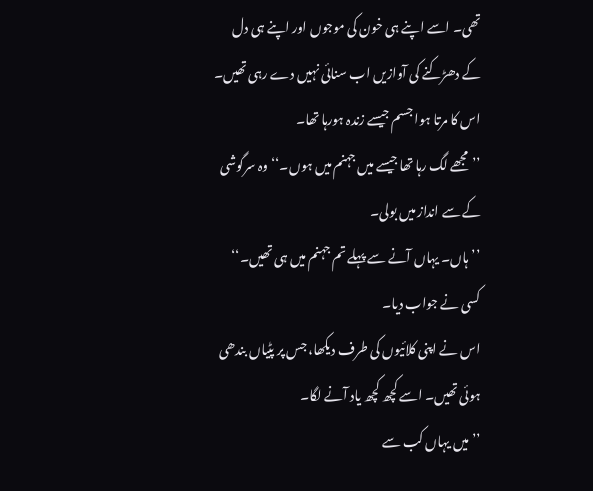تھی۔ اسے اپنے ہی خون کی موجوں اور اپنے ہی دل کے دھڑکنے کی آوازیں اب سنائی نہیں دے رہی تھیں۔ اس کا مرتا ہوا جسم جیسے زندہ ہورہا تھا۔
’’مجھے لگ رہا تھا جیسے میں جہنم میں ہوں۔‘‘ وہ سرگوشی کے سے انداز میں بولی۔
’’ہاں۔ یہاں آنے سے پہلے تم جہنم میں ہی تھیں۔‘‘ کسی نے جواب دیا۔
اس نے اپنی کلائیوں کی طرف دیکھا، جس پر پٹیاں بندھی ہوئی تھیں۔ اسے کچھ کچھ یاد آنے لگا۔
’’میں یہاں کب سے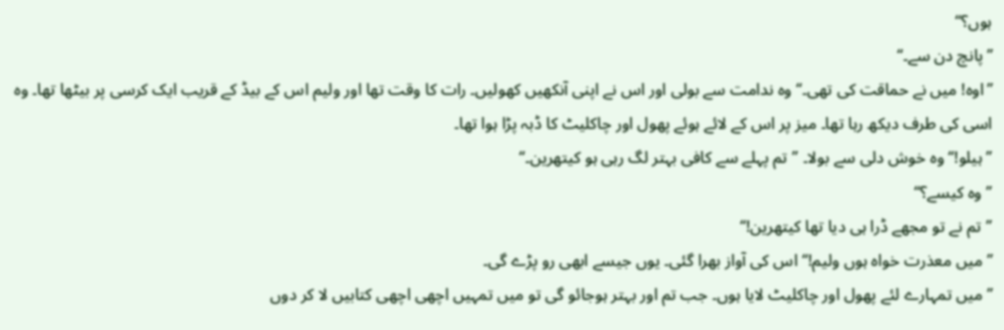ہوں؟‘‘
’’پانچ دن سے۔‘‘
’’اوہ! میں نے حماقت کی تھی۔‘‘ وہ ندامت سے بولی اور اس نے اپنی آنکھیں کھولیں۔ رات کا وقت تھا اور ولیم اس کے بیڈ کے قریب ایک کرسی پر بیٹھا تھا۔ وہ اسی کی طرف دیکھ رہا تھا۔ میز پر اس کے لائے ہوئے پھول اور چاکلیٹ کا ڈبہ پڑا ہوا تھا۔
’’ہیلو!‘‘ وہ خوش دلی سے بولا۔ ’’تم پہلے سے کافی بہتر لگ رہی ہو کیتھرین۔‘‘
’’وہ کیسے؟‘‘
’’تم نے تو مجھے ڈرا ہی دیا تھا کیتھرین!‘‘
’’میں معذرت خواہ ہوں ولیم!‘‘ اس کی آواز بھرا گئی۔ یوں جیسے ابھی رو پڑے گی۔
’’میں تمہارے لئے پھول اور چاکلیٹ لایا ہوں۔ جب تم اور بہتر ہوجائو گی تو میں تمہیں اچھی اچھی کتابیں لا کر دوں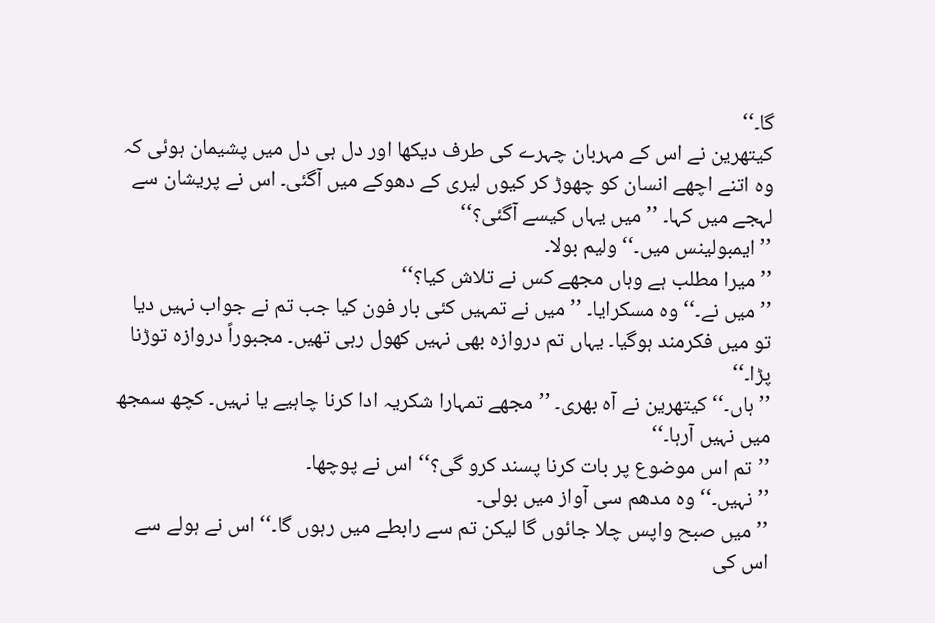گا۔‘‘
کیتھرین نے اس کے مہربان چہرے کی طرف دیکھا اور دل ہی دل میں پشیمان ہوئی کہ وہ اتنے اچھے انسان کو چھوڑ کر کیوں لیری کے دھوکے میں آگئی۔ اس نے پریشان سے لہجے میں کہا۔ ’’میں یہاں کیسے آگئی؟‘‘
’’ایمبولینس میں۔‘‘ ولیم بولا۔
’’میرا مطلب ہے وہاں مجھے کس نے تلاش کیا؟‘‘
’’میں نے۔‘‘ وہ مسکرایا۔ ’’میں نے تمہیں کئی بار فون کیا جب تم نے جواب نہیں دیا تو میں فکرمند ہوگیا۔ یہاں تم دروازہ بھی نہیں کھول رہی تھیں۔ مجبوراً دروازہ توڑنا پڑا۔‘‘
’’ہاں۔‘‘ کیتھرین نے آہ بھری۔ ’’مجھے تمہارا شکریہ ادا کرنا چاہیے یا نہیں۔ کچھ سمجھ میں نہیں آرہا۔‘‘
’’تم اس موضوع پر بات کرنا پسند کرو گی؟‘‘ اس نے پوچھا۔
’’نہیں۔‘‘ وہ مدھم سی آواز میں بولی۔
’’میں صبح واپس چلا جائوں گا لیکن تم سے رابطے میں رہوں گا۔‘‘ اس نے ہولے سے اس کی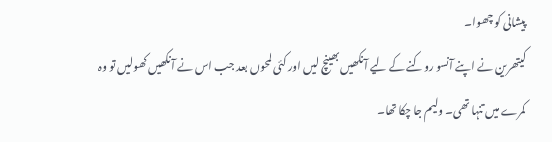پیشانی کو چھوا۔
کیتھرین نے اپنے آنسو روکنے کے لیے آنکھیں بھینچ لیں اور کئی لمحوں بعد جب اس نے آنکھیں کھولیں تو وہ کمرے میں تنہا تھی۔ ولیم جا چکا تھا۔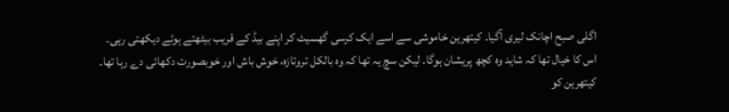اگلی صبح اچانک لیری آگیا۔ کیتھرین خاموشی سے اسے ایک کرسی گھسیٹ کر اپنے بیڈ کے قریب بیٹھتے ہوئے دیکھتی رہی۔ اس کا خیال تھا کہ شاید وہ کچھ پریشان ہوگا۔ لیکن سچ یہ تھا کہ وہ بالکل تروتازہ، خوش باش اور خوبصورت دکھائی دے رہا تھا۔
کیتھرین کو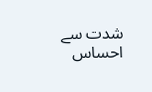شدت سے احساس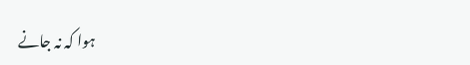ہوا کہ نہ جانے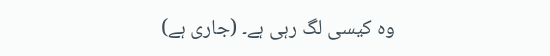وہ کیسی لگ رہی ہے۔ (جاری ہے)